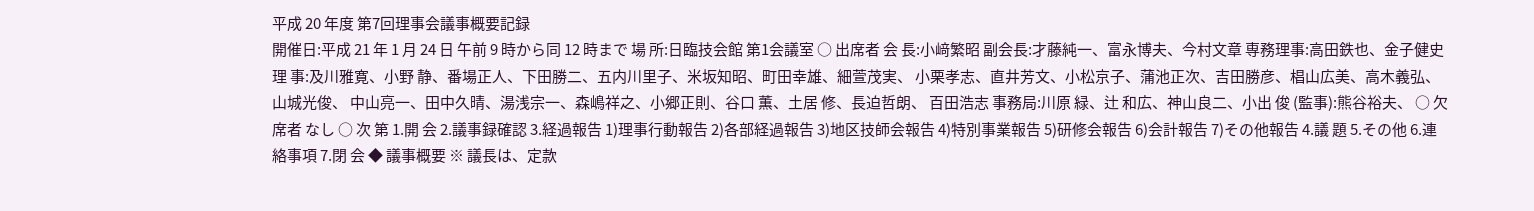平成 20 年度 第7回理事会議事概要記録
開催日:平成 21 年 1 月 24 日 午前 9 時から同 12 時まで 場 所:日臨技会館 第1会議室 ○ 出席者 会 長:小﨑繁昭 副会長:才藤純一、富永博夫、今村文章 専務理事:高田鉄也、金子健史 理 事:及川雅寛、小野 静、番場正人、下田勝二、五内川里子、米坂知昭、町田幸雄、細萱茂実、 小栗孝志、直井芳文、小松京子、蒲池正次、吉田勝彦、椙山広美、高木義弘、山城光俊、 中山亮一、田中久晴、湯浅宗一、森嶋祥之、小郷正則、谷口 薫、土居 修、長迫哲朗、 百田浩志 事務局:川原 緑、辻 和広、神山良二、小出 俊 (監事):熊谷裕夫、 ○ 欠席者 なし ○ 次 第 1.開 会 2.議事録確認 3.経過報告 1)理事行動報告 2)各部経過報告 3)地区技師会報告 4)特別事業報告 5)研修会報告 6)会計報告 7)その他報告 4.議 題 5.その他 6.連絡事項 7.閉 会 ◆ 議事概要 ※ 議長は、定款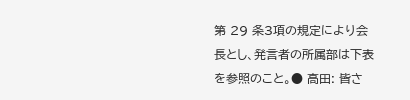第 29 条3項の規定により会長とし、発言者の所属部は下表を参照のこと。● 高田: 皆さ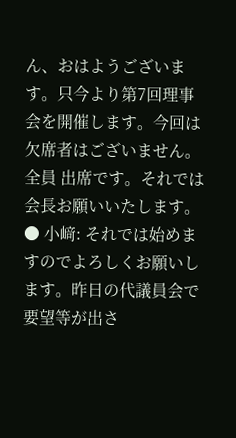ん、おはようございます。只今より第7回理事会を開催します。今回は欠席者はございません。全員 出席です。それでは会長お願いいたします。 ● 小﨑: それでは始めますのでよろしくお願いします。昨日の代議員会で要望等が出さ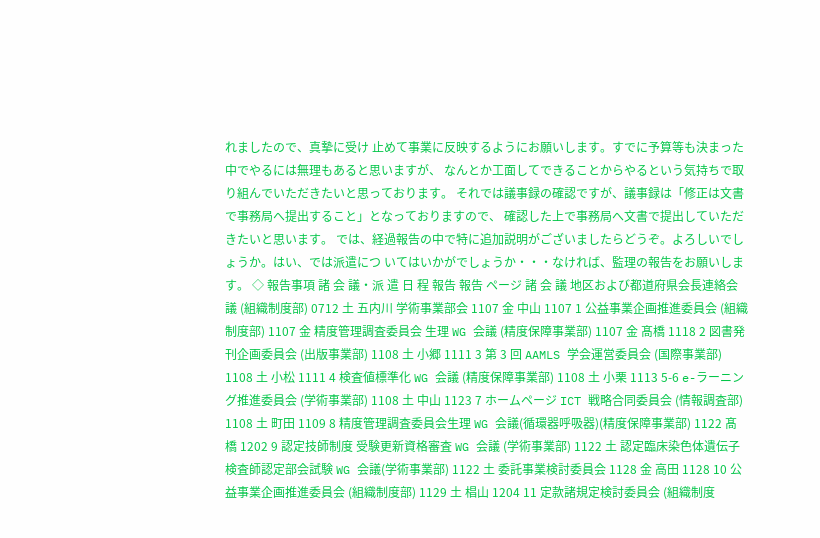れましたので、真摯に受け 止めて事業に反映するようにお願いします。すでに予算等も決まった中でやるには無理もあると思いますが、 なんとか工面してできることからやるという気持ちで取り組んでいただきたいと思っております。 それでは議事録の確認ですが、議事録は「修正は文書で事務局へ提出すること」となっておりますので、 確認した上で事務局へ文書で提出していただきたいと思います。 では、経過報告の中で特に追加説明がございましたらどうぞ。よろしいでしょうか。はい、では派遣につ いてはいかがでしょうか・・・なければ、監理の報告をお願いします。 ◇ 報告事項 諸 会 議・派 遣 日 程 報告 報告 ページ 諸 会 議 地区および都道府県会長連絡会議 (組織制度部) 0712 土 五内川 学術事業部会 1107 金 中山 1107 1 公益事業企画推進委員会 (組織制度部) 1107 金 精度管理調査委員会 生理 WG 会議 (精度保障事業部) 1107 金 髙橋 1118 2 図書発刊企画委員会 (出版事業部) 1108 土 小郷 1111 3 第 3 回 AAMLS 学会運営委員会 (国際事業部) 1108 土 小松 1111 4 検査値標準化 WG 会議 (精度保障事業部) 1108 土 小栗 1113 5-6 e-ラーニング推進委員会 (学術事業部) 1108 土 中山 1123 7 ホームページ ICT 戦略合同委員会 (情報調査部) 1108 土 町田 1109 8 精度管理調査委員会生理 WG 会議(循環器呼吸器)(精度保障事業部) 1122 髙橋 1202 9 認定技師制度 受験更新資格審査 WG 会議 (学術事業部) 1122 土 認定臨床染色体遺伝子検査師認定部会試験 WG 会議(学術事業部) 1122 土 委託事業検討委員会 1128 金 高田 1128 10 公益事業企画推進委員会 (組織制度部) 1129 土 椙山 1204 11 定款諸規定検討委員会 (組織制度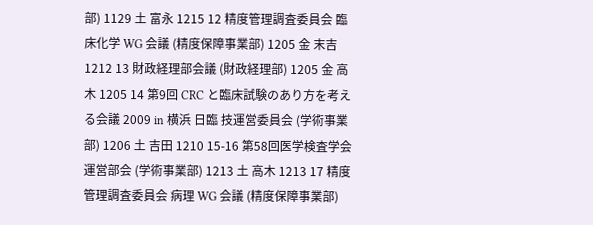部) 1129 土 富永 1215 12 精度管理調査委員会 臨床化学 WG 会議 (精度保障事業部) 1205 金 末吉 1212 13 財政経理部会議 (財政経理部) 1205 金 高木 1205 14 第9回 CRC と臨床試験のあり方を考える会議 2009 in 横浜 日臨 技運営委員会 (学術事業部) 1206 土 吉田 1210 15-16 第58回医学検査学会運営部会 (学術事業部) 1213 土 高木 1213 17 精度管理調査委員会 病理 WG 会議 (精度保障事業部)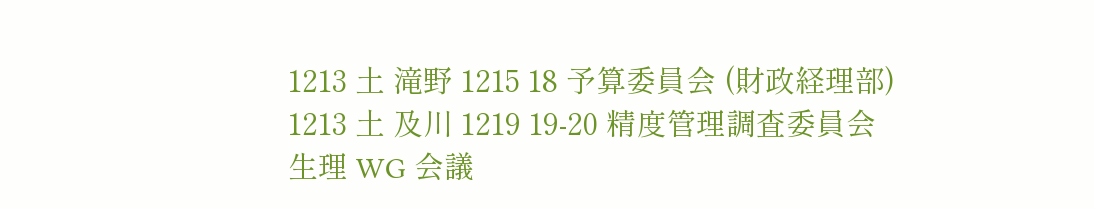1213 土 滝野 1215 18 予算委員会 (財政経理部) 1213 土 及川 1219 19-20 精度管理調査委員会 生理 WG 会議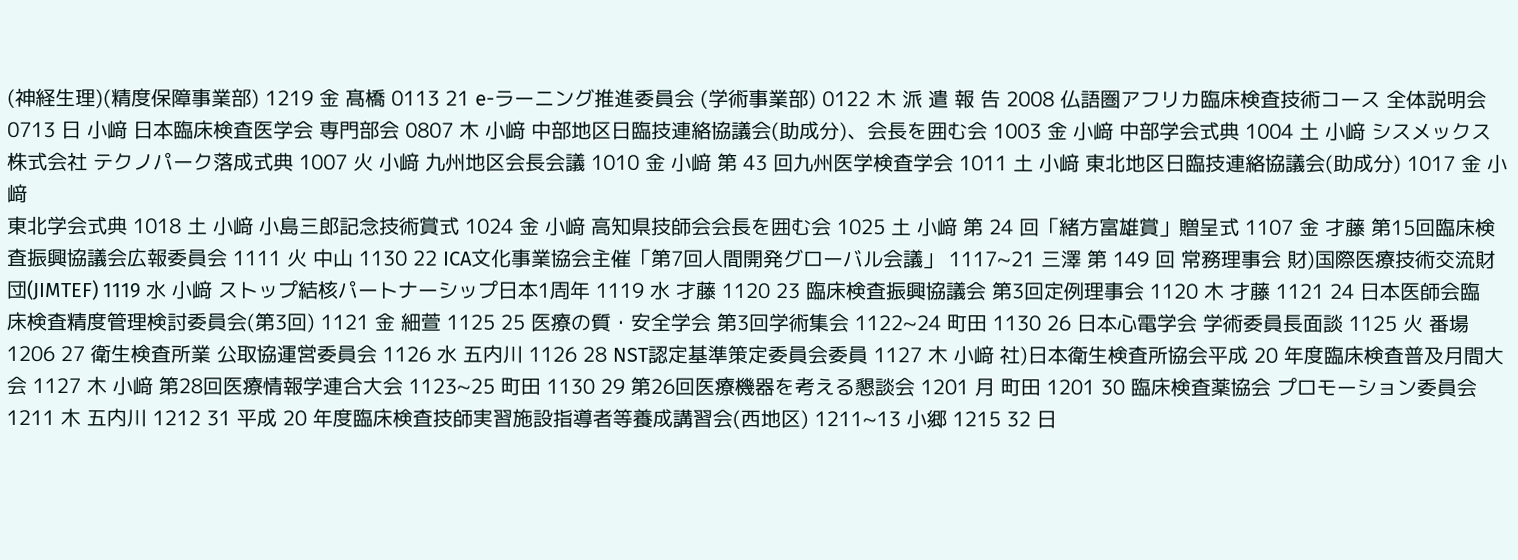(神経生理)(精度保障事業部) 1219 金 髙橋 0113 21 e-ラーニング推進委員会 (学術事業部) 0122 木 派 遣 報 告 2008 仏語圏アフリカ臨床検査技術コース 全体説明会 0713 日 小﨑 日本臨床検査医学会 専門部会 0807 木 小﨑 中部地区日臨技連絡協議会(助成分)、会長を囲む会 1003 金 小﨑 中部学会式典 1004 土 小﨑 シスメックス株式会社 テクノパーク落成式典 1007 火 小﨑 九州地区会長会議 1010 金 小﨑 第 43 回九州医学検査学会 1011 土 小﨑 東北地区日臨技連絡協議会(助成分) 1017 金 小﨑
東北学会式典 1018 土 小﨑 小島三郎記念技術賞式 1024 金 小﨑 高知県技師会会長を囲む会 1025 土 小﨑 第 24 回「緒方富雄賞」贈呈式 1107 金 才藤 第15回臨床検査振興協議会広報委員会 1111 火 中山 1130 22 ICA文化事業協会主催「第7回人間開発グローバル会議」 1117~21 三澤 第 149 回 常務理事会 財)国際医療技術交流財団(JIMTEF) 1119 水 小﨑 ストップ結核パートナーシップ日本1周年 1119 水 才藤 1120 23 臨床検査振興協議会 第3回定例理事会 1120 木 才藤 1121 24 日本医師会臨床検査精度管理検討委員会(第3回) 1121 金 細萱 1125 25 医療の質・安全学会 第3回学術集会 1122~24 町田 1130 26 日本心電学会 学術委員長面談 1125 火 番場 1206 27 衛生検査所業 公取協運営委員会 1126 水 五内川 1126 28 NST認定基準策定委員会委員 1127 木 小﨑 社)日本衛生検査所協会平成 20 年度臨床検査普及月間大会 1127 木 小﨑 第28回医療情報学連合大会 1123~25 町田 1130 29 第26回医療機器を考える懇談会 1201 月 町田 1201 30 臨床検査薬協会 プロモーション委員会 1211 木 五内川 1212 31 平成 20 年度臨床検査技師実習施設指導者等養成講習会(西地区) 1211~13 小郷 1215 32 日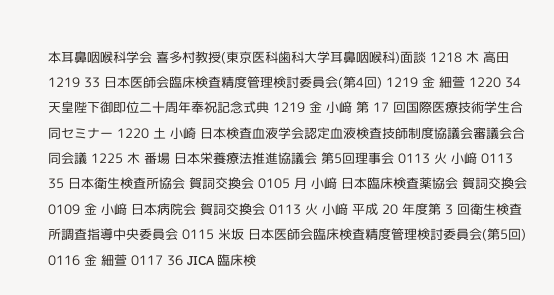本耳鼻咽喉科学会 喜多村教授(東京医科歯科大学耳鼻咽喉科)面談 1218 木 高田 1219 33 日本医師会臨床検査精度管理検討委員会(第4回) 1219 金 細萱 1220 34 天皇陛下御即位二十周年奉祝記念式典 1219 金 小﨑 第 17 回国際医療技術学生合同セミナー 1220 土 小崎 日本検査血液学会認定血液検査技師制度協議会審議会合同会議 1225 木 番場 日本栄養療法推進協議会 第5回理事会 0113 火 小﨑 0113 35 日本衛生検査所協会 賀詞交換会 0105 月 小﨑 日本臨床検査薬協会 賀詞交換会 0109 金 小﨑 日本病院会 賀詞交換会 0113 火 小﨑 平成 20 年度第 3 回衛生検査所調査指導中央委員会 0115 米坂 日本医師会臨床検査精度管理検討委員会(第5回) 0116 金 細萱 0117 36 JICA 臨床検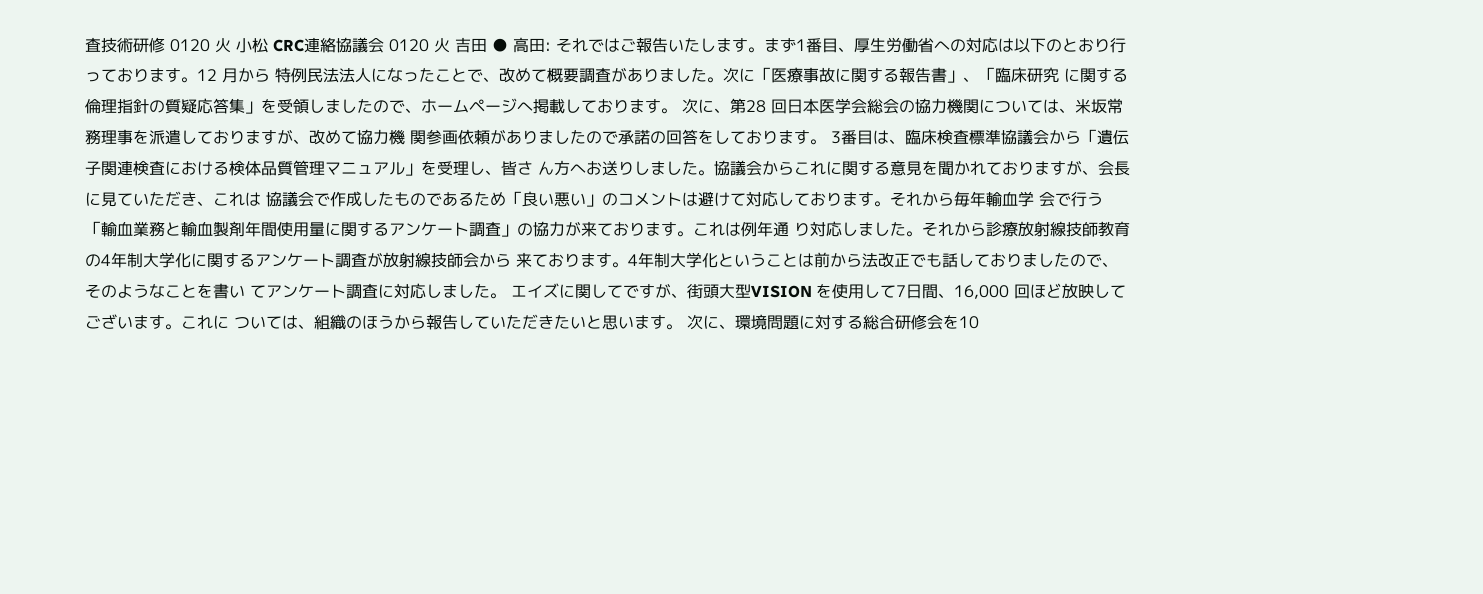査技術研修 0120 火 小松 CRC連絡協議会 0120 火 吉田 ● 高田: それではご報告いたします。まず1番目、厚生労働省への対応は以下のとおり行っております。12 月から 特例民法法人になったことで、改めて概要調査がありました。次に「医療事故に関する報告書」、「臨床研究 に関する倫理指針の質疑応答集」を受領しましたので、ホームページへ掲載しております。 次に、第28 回日本医学会総会の協力機関については、米坂常務理事を派遣しておりますが、改めて協力機 関参画依頼がありましたので承諾の回答をしております。 3番目は、臨床検査標準協議会から「遺伝子関連検査における検体品質管理マニュアル」を受理し、皆さ ん方へお送りしました。協議会からこれに関する意見を聞かれておりますが、会長に見ていただき、これは 協議会で作成したものであるため「良い悪い」のコメントは避けて対応しております。それから毎年輸血学 会で行う「輸血業務と輸血製剤年間使用量に関するアンケート調査」の協力が来ております。これは例年通 り対応しました。それから診療放射線技師教育の4年制大学化に関するアンケート調査が放射線技師会から 来ております。4年制大学化ということは前から法改正でも話しておりましたので、そのようなことを書い てアンケート調査に対応しました。 エイズに関してですが、街頭大型VISION を使用して7日間、16,000 回ほど放映してございます。これに ついては、組織のほうから報告していただきたいと思います。 次に、環境問題に対する総合研修会を10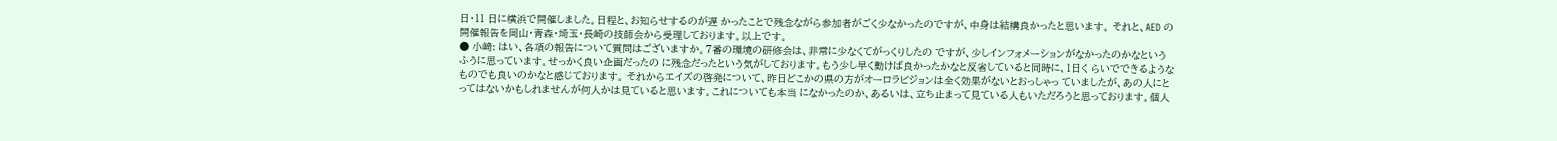日・11 日に横浜で開催しました。日程と、お知らせするのが遅 かったことで残念ながら参加者がごく少なかったのですが、中身は結構良かったと思います。 それと、AED の開催報告を岡山・青森・埼玉・長崎の技師会から受理しております。以上です。
● 小﨑: はい、各項の報告について質問はございますか。7番の環境の研修会は、非常に少なくてがっくりしたの ですが、少しインフォメーションがなかったのかなというふうに思っています。せっかく良い企画だったの に残念だったという気がしております。もう少し早く動けば良かったかなと反省していると同時に、1日く らいでできるようなものでも良いのかなと感じております。 それからエイズの啓発について、昨日どこかの県の方がオーロラビジョンは全く効果がないとおっしゃっ ていましたが、あの人にとってはないかもしれませんが何人かは見ていると思います。これについても本当 になかったのか、あるいは、立ち止まって見ている人もいただろうと思っております。個人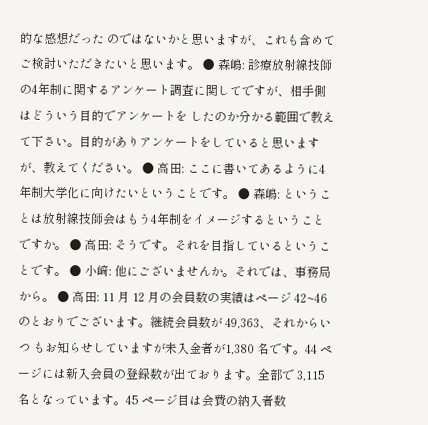的な感想だった のではないかと思いますが、これも含めてご検討いただきたいと思います。 ● 森嶋: 診療放射線技師の4年制に関するアンケート調査に関してですが、相手側はどういう目的でアンケートを したのか分かる範囲で教えて下さい。目的がありアンケートをしていると思いますが、教えてください。 ● 高田: ここに書いてあるように4年制大学化に向けたいということです。 ● 森嶋: ということは放射線技師会はもう4年制をイメージするということですか。 ● 高田: そうです。それを目指しているということです。 ● 小﨑: 他にございませんか。それでは、事務局から。 ● 高田: 11 月 12 月の会員数の実績はページ 42~46 のとおりでございます。継続会員数が 49,363、それからいつ もお知らせしていますが未入金者が1,380 名です。44 ページには新入会員の登録数が出ております。全部で 3,115 名となっています。45 ページ目は会費の納入者数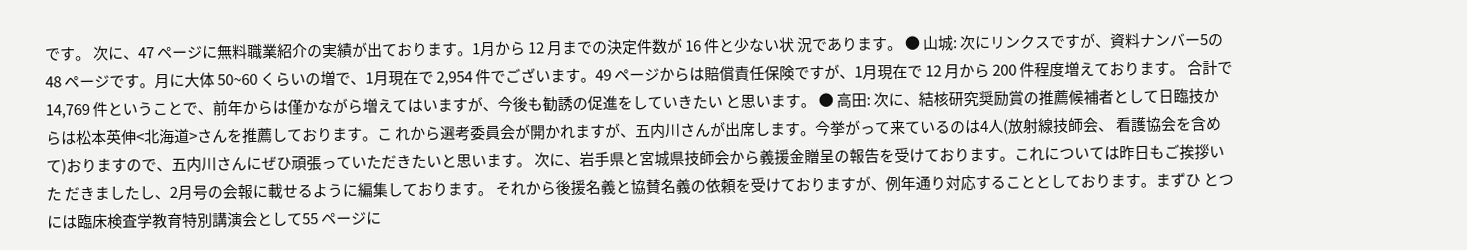です。 次に、47 ページに無料職業紹介の実績が出ております。1月から 12 月までの決定件数が 16 件と少ない状 況であります。 ● 山城: 次にリンクスですが、資料ナンバー5の48 ページです。月に大体 50~60 くらいの増で、1月現在で 2,954 件でございます。49 ページからは賠償責任保険ですが、1月現在で 12 月から 200 件程度増えております。 合計で14,769 件ということで、前年からは僅かながら増えてはいますが、今後も勧誘の促進をしていきたい と思います。 ● 高田: 次に、結核研究奨励賞の推薦候補者として日臨技からは松本英伸<北海道>さんを推薦しております。こ れから選考委員会が開かれますが、五内川さんが出席します。今挙がって来ているのは4人(放射線技師会、 看護協会を含めて)おりますので、五内川さんにぜひ頑張っていただきたいと思います。 次に、岩手県と宮城県技師会から義援金贈呈の報告を受けております。これについては昨日もご挨拶いた だきましたし、2月号の会報に載せるように編集しております。 それから後援名義と協賛名義の依頼を受けておりますが、例年通り対応することとしております。まずひ とつには臨床検査学教育特別講演会として55 ページに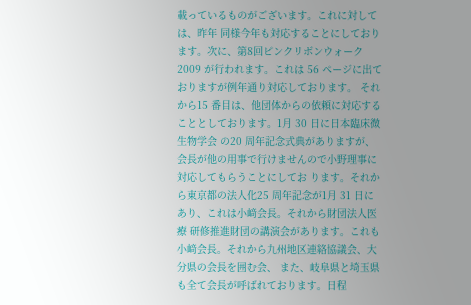載っているものがございます。これに対しては、昨年 同様今年も対応することにしております。次に、第8回ピンクリボンウォーク 2009 が行われます。これは 56 ページに出ておりますが例年通り対応しております。 それから15 番目は、他団体からの依頼に対応することとしております。1月 30 日に日本臨床微生物学会 の20 周年記念式典がありますが、会長が他の用事で行けませんので小野理事に対応してもらうことにしてお ります。それから東京都の法人化25 周年記念が1月 31 日にあり、これは小﨑会長。それから財団法人医療 研修推進財団の講演会があります。これも小﨑会長。それから九州地区連絡協議会、大分県の会長を囲む会、 また、岐阜県と埼玉県も全て会長が呼ばれております。日程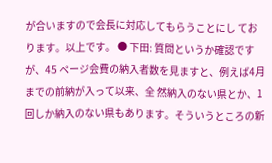が合いますので会長に対応してもらうことにし ております。以上です。 ● 下田: 質問というか確認ですが、45 ページ会費の納入者数を見ますと、例えば4月までの前納が入って以来、全 然納入のない県とか、1回しか納入のない県もあります。そういうところの新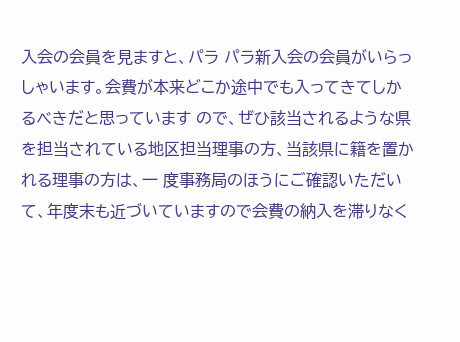入会の会員を見ますと、パラ パラ新入会の会員がいらっしゃいます。会費が本来どこか途中でも入ってきてしかるべきだと思っています ので、ぜひ該当されるような県を担当されている地区担当理事の方、当該県に籍を置かれる理事の方は、一 度事務局のほうにご確認いただいて、年度末も近づいていますので会費の納入を滞りなく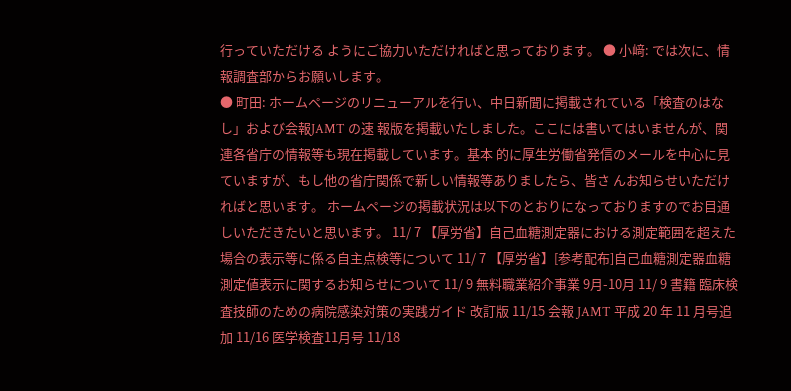行っていただける ようにご協力いただければと思っております。 ● 小﨑: では次に、情報調査部からお願いします。
● 町田: ホームページのリニューアルを行い、中日新聞に掲載されている「検査のはなし」および会報JAMT の速 報版を掲載いたしました。ここには書いてはいませんが、関連各省庁の情報等も現在掲載しています。基本 的に厚生労働省発信のメールを中心に見ていますが、もし他の省庁関係で新しい情報等ありましたら、皆さ んお知らせいただければと思います。 ホームページの掲載状況は以下のとおりになっておりますのでお目通しいただきたいと思います。 11/ 7 【厚労省】自己血糖測定器における測定範囲を超えた場合の表示等に係る自主点検等について 11/ 7 【厚労省】[参考配布]自己血糖測定器血糖測定値表示に関するお知らせについて 11/ 9 無料職業紹介事業 9月-10月 11/ 9 書籍 臨床検査技師のための病院感染対策の実践ガイド 改訂版 11/15 会報 JAMT 平成 20 年 11 月号追加 11/16 医学検査11月号 11/18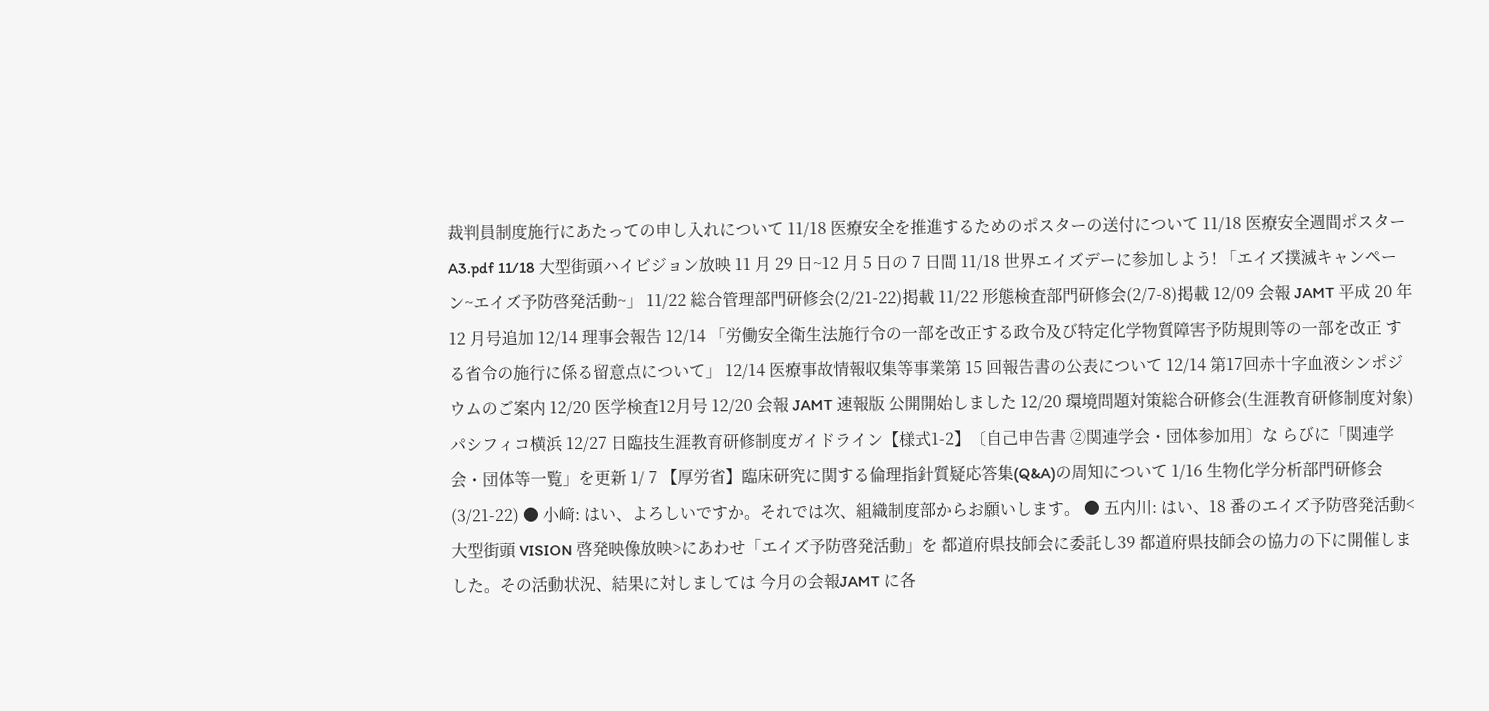裁判員制度施行にあたっての申し入れについて 11/18 医療安全を推進するためのポスターの送付について 11/18 医療安全週間ポスターA3.pdf 11/18 大型街頭ハイビジョン放映 11 月 29 日~12 月 5 日の 7 日間 11/18 世界エイズデーに参加しよう! 「エイズ撲滅キャンペーン~エイズ予防啓発活動~」 11/22 総合管理部門研修会(2/21-22)掲載 11/22 形態検査部門研修会(2/7-8)掲載 12/09 会報 JAMT 平成 20 年 12 月号追加 12/14 理事会報告 12/14 「労働安全衛生法施行令の一部を改正する政令及び特定化学物質障害予防規則等の一部を改正 する省令の施行に係る留意点について」 12/14 医療事故情報収集等事業第 15 回報告書の公表について 12/14 第17回赤十字血液シンポジウムのご案内 12/20 医学検査12月号 12/20 会報 JAMT 速報版 公開開始しました 12/20 環境問題対策総合研修会(生涯教育研修制度対象) パシフィコ横浜 12/27 日臨技生涯教育研修制度ガイドライン【様式1-2】〔自己申告書 ②関連学会・団体参加用〕な らびに「関連学会・団体等一覧」を更新 1/ 7 【厚労省】臨床研究に関する倫理指針質疑応答集(Q&A)の周知について 1/16 生物化学分析部門研修会(3/21-22) ● 小﨑: はい、よろしいですか。それでは次、組織制度部からお願いします。 ● 五内川: はい、18 番のエイズ予防啓発活動<大型街頭 VISION 啓発映像放映>にあわせ「エイズ予防啓発活動」を 都道府県技師会に委託し39 都道府県技師会の協力の下に開催しました。その活動状況、結果に対しましては 今月の会報JAMT に各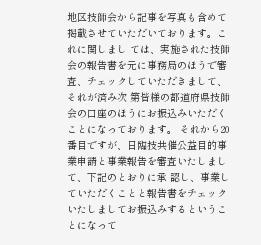地区技師会から記事を写真も含めて掲載させていただいております。これに関しまし ては、実施された技師会の報告書を元に事務局のほうで審査、チェックしていただきまして、それが済み次 第皆様の都道府県技師会の口座のほうにお振込みいただくことになっております。 それから20 番目ですが、日臨技共催公益目的事業申請と事業報告を審査いたしまして、下記のとおりに承 認し、事業していただくことと報告書をチェックいたしましてお振込みするということになって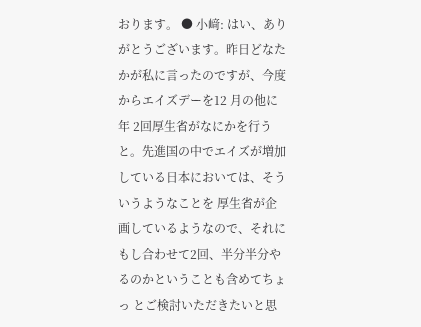おります。 ● 小﨑: はい、ありがとうございます。昨日どなたかが私に言ったのですが、今度からエイズデーを12 月の他に年 2回厚生省がなにかを行うと。先進国の中でエイズが増加している日本においては、そういうようなことを 厚生省が企画しているようなので、それにもし合わせて2回、半分半分やるのかということも含めてちょっ とご検討いただきたいと思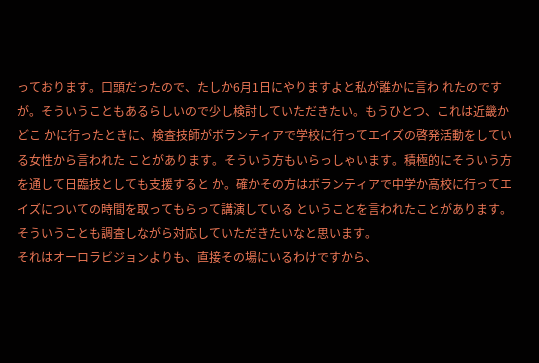っております。口頭だったので、たしか6月1日にやりますよと私が誰かに言わ れたのですが。そういうこともあるらしいので少し検討していただきたい。もうひとつ、これは近畿かどこ かに行ったときに、検査技師がボランティアで学校に行ってエイズの啓発活動をしている女性から言われた ことがあります。そういう方もいらっしゃいます。積極的にそういう方を通して日臨技としても支援すると か。確かその方はボランティアで中学か高校に行ってエイズについての時間を取ってもらって講演している ということを言われたことがあります。そういうことも調査しながら対応していただきたいなと思います。
それはオーロラビジョンよりも、直接その場にいるわけですから、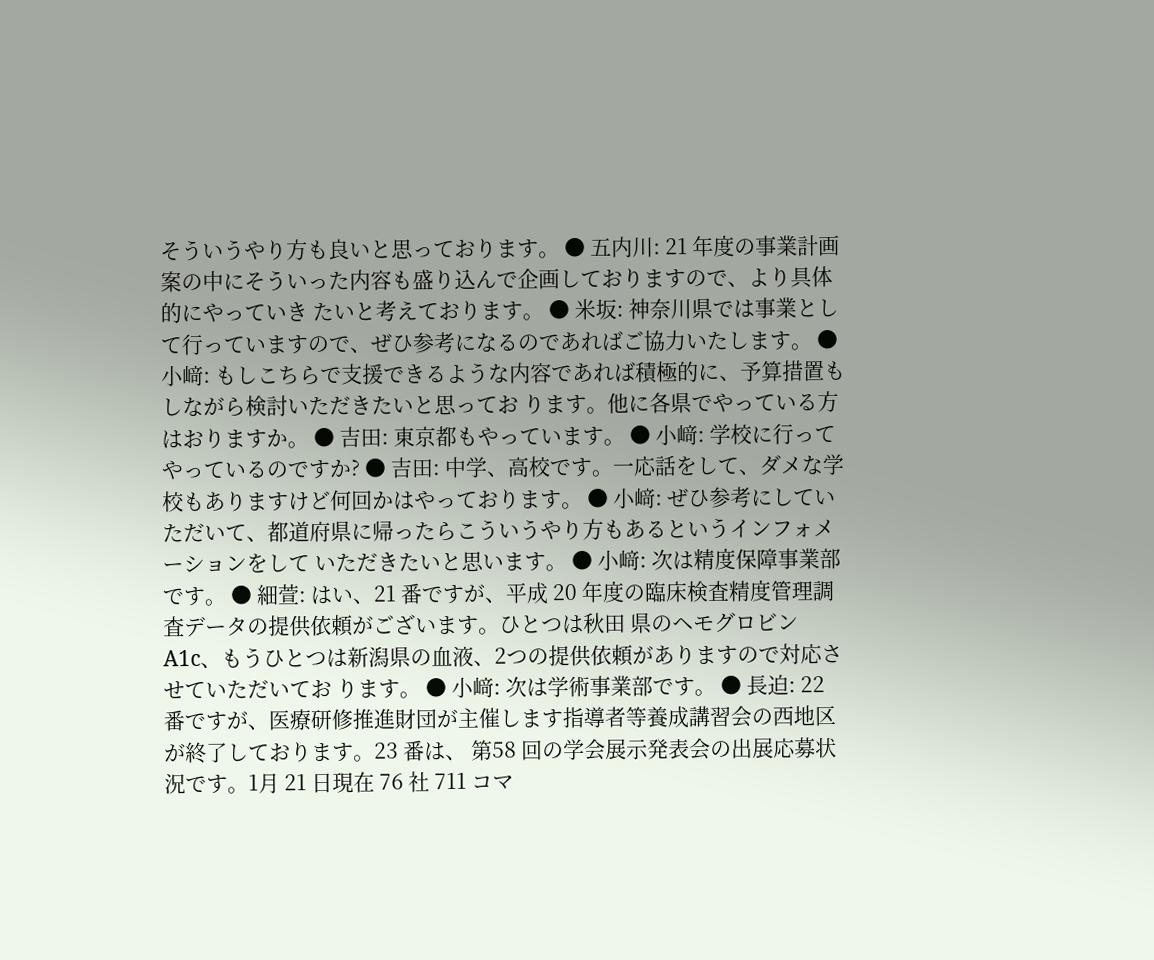そういうやり方も良いと思っております。 ● 五内川: 21 年度の事業計画案の中にそういった内容も盛り込んで企画しておりますので、より具体的にやっていき たいと考えております。 ● 米坂: 神奈川県では事業として行っていますので、ぜひ参考になるのであればご協力いたします。 ● 小﨑: もしこちらで支援できるような内容であれば積極的に、予算措置もしながら検討いただきたいと思ってお ります。他に各県でやっている方はおりますか。 ● 吉田: 東京都もやっています。 ● 小﨑: 学校に行ってやっているのですか? ● 吉田: 中学、高校です。一応話をして、ダメな学校もありますけど何回かはやっております。 ● 小﨑: ぜひ参考にしていただいて、都道府県に帰ったらこういうやり方もあるというインフォメーションをして いただきたいと思います。 ● 小﨑: 次は精度保障事業部です。 ● 細萱: はい、21 番ですが、平成 20 年度の臨床検査精度管理調査データの提供依頼がございます。ひとつは秋田 県のヘモグロビンA1c、もうひとつは新潟県の血液、2つの提供依頼がありますので対応させていただいてお ります。 ● 小﨑: 次は学術事業部です。 ● 長迫: 22 番ですが、医療研修推進財団が主催します指導者等養成講習会の西地区が終了しております。23 番は、 第58 回の学会展示発表会の出展応募状況です。1月 21 日現在 76 社 711 コマ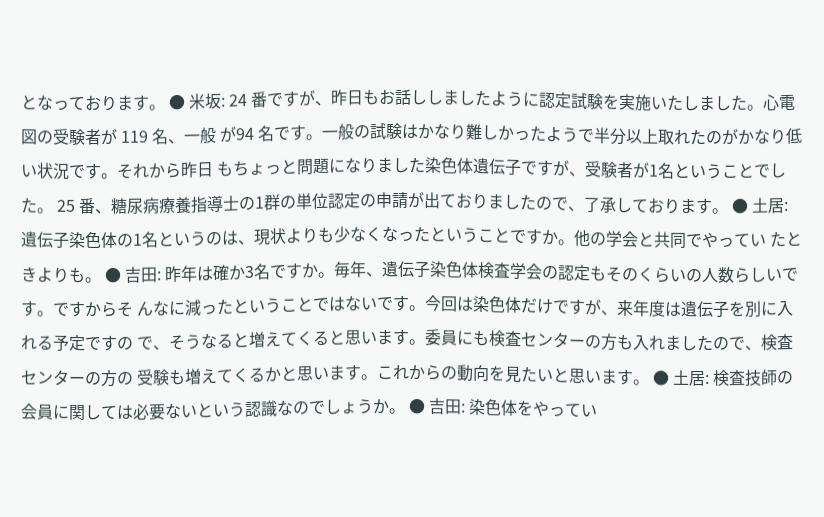となっております。 ● 米坂: 24 番ですが、昨日もお話ししましたように認定試験を実施いたしました。心電図の受験者が 119 名、一般 が94 名です。一般の試験はかなり難しかったようで半分以上取れたのがかなり低い状況です。それから昨日 もちょっと問題になりました染色体遺伝子ですが、受験者が1名ということでした。 25 番、糖尿病療養指導士の1群の単位認定の申請が出ておりましたので、了承しております。 ● 土居: 遺伝子染色体の1名というのは、現状よりも少なくなったということですか。他の学会と共同でやってい たときよりも。 ● 吉田: 昨年は確か3名ですか。毎年、遺伝子染色体検査学会の認定もそのくらいの人数らしいです。ですからそ んなに減ったということではないです。今回は染色体だけですが、来年度は遺伝子を別に入れる予定ですの で、そうなると増えてくると思います。委員にも検査センターの方も入れましたので、検査センターの方の 受験も増えてくるかと思います。これからの動向を見たいと思います。 ● 土居: 検査技師の会員に関しては必要ないという認識なのでしょうか。 ● 吉田: 染色体をやってい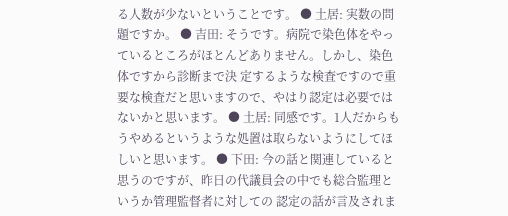る人数が少ないということです。 ● 土居: 実数の問題ですか。 ● 吉田: そうです。病院で染色体をやっているところがほとんどありません。しかし、染色体ですから診断まで決 定するような検査ですので重要な検査だと思いますので、やはり認定は必要ではないかと思います。 ● 土居: 同感です。1人だからもうやめるというような処置は取らないようにしてほしいと思います。 ● 下田: 今の話と関連していると思うのですが、昨日の代議員会の中でも総合監理というか管理監督者に対しての 認定の話が言及されま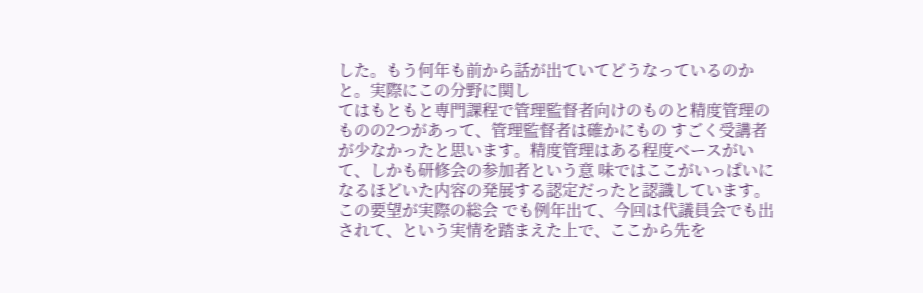した。もう何年も前から話が出ていてどうなっているのかと。実際にこの分野に関し
てはもともと専門課程で管理監督者向けのものと精度管理のものの2つがあって、管理監督者は確かにもの すごく受講者が少なかったと思います。精度管理はある程度ベースがいて、しかも研修会の参加者という意 味ではここがいっぱいになるほどいた内容の発展する認定だったと認識しています。この要望が実際の総会 でも例年出て、今回は代議員会でも出されて、という実情を踏まえた上で、ここから先を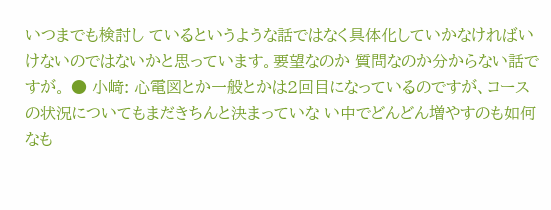いつまでも検討し ているというような話ではなく具体化していかなければいけないのではないかと思っています。要望なのか 質問なのか分からない話ですが。 ● 小﨑: 心電図とか一般とかは2回目になっているのですが、コースの状況についてもまだきちんと決まっていな い中でどんどん増やすのも如何なも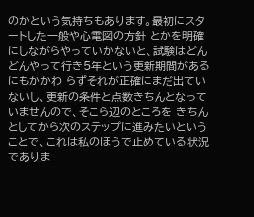のかという気持ちもあります。最初にスタートした一般や心電図の方針 とかを明確にしながらやっていかないと、試験はどんどんやって行き5年という更新期間があるにもかかわ らずそれが正確にまだ出ていないし、更新の条件と点数きちんとなっていませんので、そこら辺のところを きちんとしてから次のステップに進みたいということで、これは私のほうで止めている状況でありま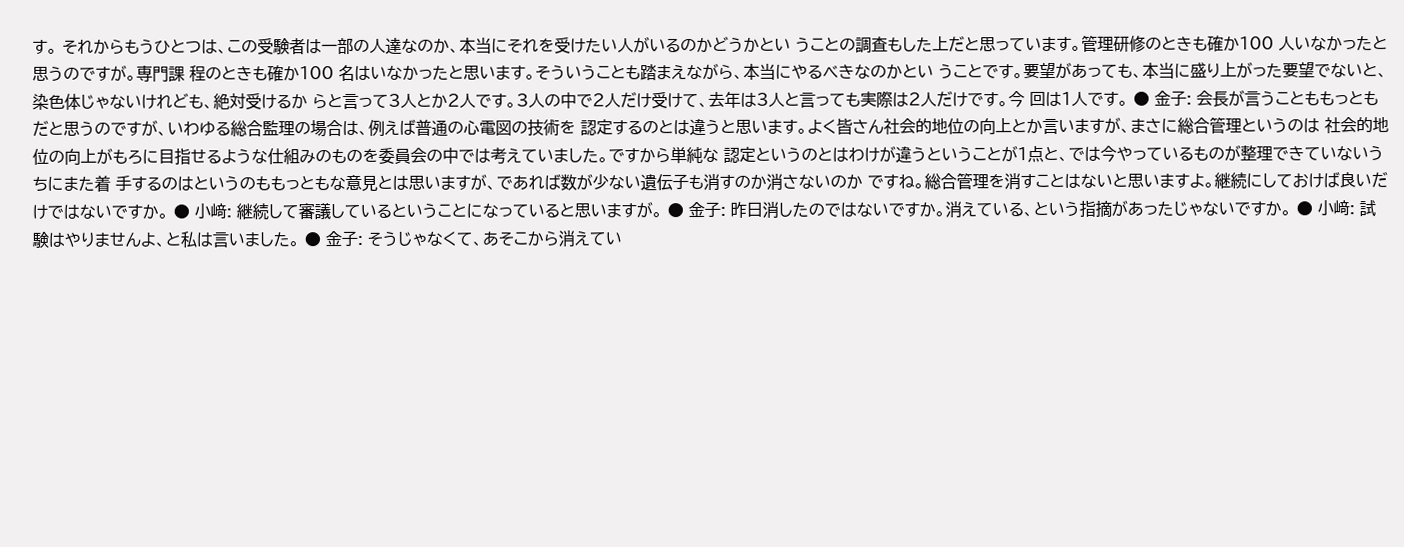す。 それからもうひとつは、この受験者は一部の人達なのか、本当にそれを受けたい人がいるのかどうかとい うことの調査もした上だと思っています。管理研修のときも確か100 人いなかったと思うのですが。専門課 程のときも確か100 名はいなかったと思います。そういうことも踏まえながら、本当にやるべきなのかとい うことです。要望があっても、本当に盛り上がった要望でないと、染色体じゃないけれども、絶対受けるか らと言って3人とか2人です。3人の中で2人だけ受けて、去年は3人と言っても実際は2人だけです。今 回は1人です。 ● 金子: 会長が言うことももっともだと思うのですが、いわゆる総合監理の場合は、例えば普通の心電図の技術を 認定するのとは違うと思います。よく皆さん社会的地位の向上とか言いますが、まさに総合管理というのは 社会的地位の向上がもろに目指せるような仕組みのものを委員会の中では考えていました。ですから単純な 認定というのとはわけが違うということが1点と、では今やっているものが整理できていないうちにまた着 手するのはというのももっともな意見とは思いますが、であれば数が少ない遺伝子も消すのか消さないのか ですね。総合管理を消すことはないと思いますよ。継続にしておけば良いだけではないですか。 ● 小﨑: 継続して審議しているということになっていると思いますが。 ● 金子: 昨日消したのではないですか。消えている、という指摘があったじゃないですか。 ● 小﨑: 試験はやりませんよ、と私は言いました。 ● 金子: そうじゃなくて、あそこから消えてい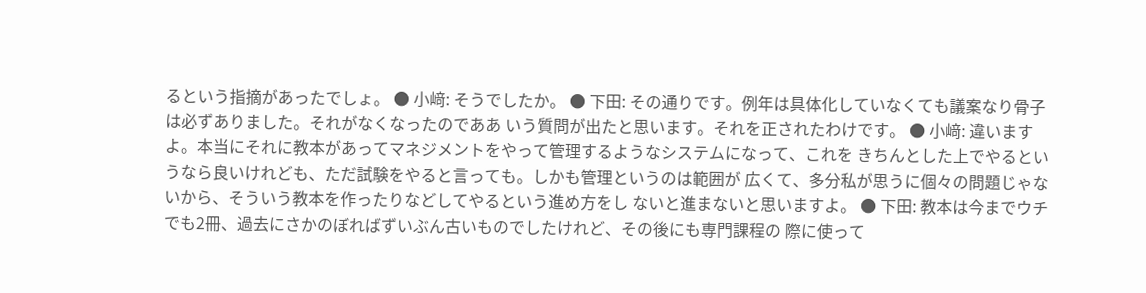るという指摘があったでしょ。 ● 小﨑: そうでしたか。 ● 下田: その通りです。例年は具体化していなくても議案なり骨子は必ずありました。それがなくなったのでああ いう質問が出たと思います。それを正されたわけです。 ● 小﨑: 違いますよ。本当にそれに教本があってマネジメントをやって管理するようなシステムになって、これを きちんとした上でやるというなら良いけれども、ただ試験をやると言っても。しかも管理というのは範囲が 広くて、多分私が思うに個々の問題じゃないから、そういう教本を作ったりなどしてやるという進め方をし ないと進まないと思いますよ。 ● 下田: 教本は今までウチでも2冊、過去にさかのぼればずいぶん古いものでしたけれど、その後にも専門課程の 際に使って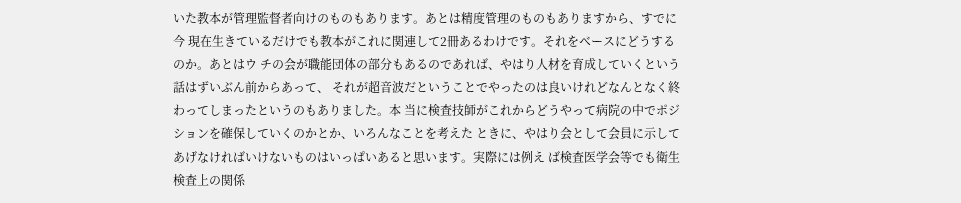いた教本が管理監督者向けのものもあります。あとは精度管理のものもありますから、すでに今 現在生きているだけでも教本がこれに関連して2冊あるわけです。それをベースにどうするのか。あとはウ チの会が職能団体の部分もあるのであれば、やはり人材を育成していくという話はずいぶん前からあって、 それが超音波だということでやったのは良いけれどなんとなく終わってしまったというのもありました。本 当に検査技師がこれからどうやって病院の中でポジションを確保していくのかとか、いろんなことを考えた ときに、やはり会として会員に示してあげなければいけないものはいっぱいあると思います。実際には例え ば検査医学会等でも衛生検査上の関係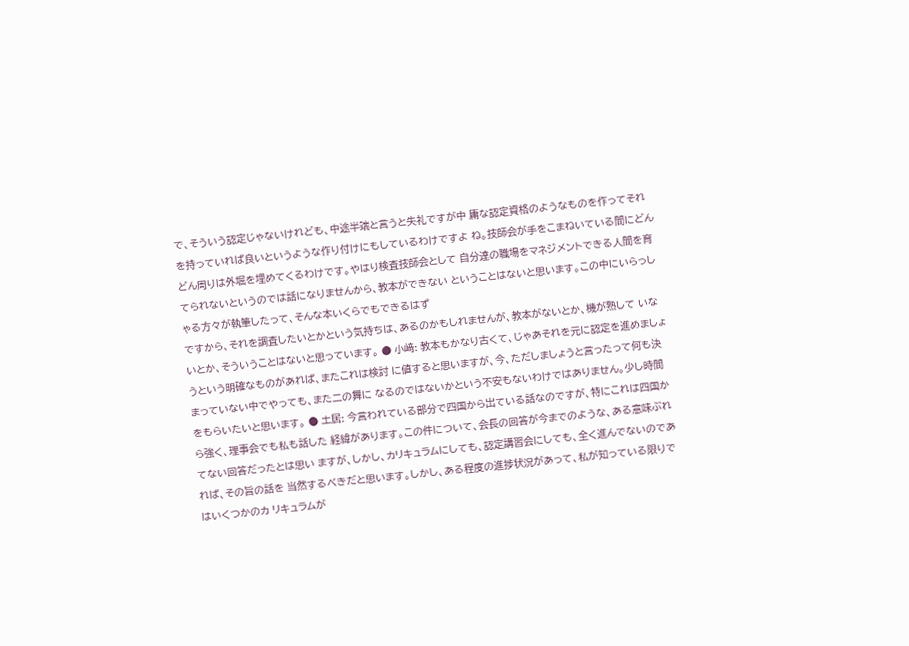で、そういう認定じゃないけれども、中途半端と言うと失礼ですが中 庸な認定資格のようなものを作ってそれを持っていれば良いというような作り付けにもしているわけですよ ね。技師会が手をこまねいている間にどんどん周りは外堀を埋めてくるわけです。やはり検査技師会として 自分達の職場をマネジメントできる人間を育てられないというのでは話になりませんから、教本ができない ということはないと思います。この中にいらっしゃる方々が執筆したって、そんな本いくらでもできるはず
ですから、それを調査したいとかという気持ちは、あるのかもしれませんが、教本がないとか、機が熟して いないとか、そういうことはないと思っています。 ● 小﨑: 教本もかなり古くて、じゃあそれを元に認定を進めましょうという明確なものがあれば、またこれは検討 に値すると思いますが、今、ただしましょうと言ったって何も決まっていない中でやっても、また二の舞に なるのではないかという不安もないわけではありません。少し時間をもらいたいと思います。 ● 土居: 今言われている部分で四国から出ている話なのですが、特にこれは四国から強く、理事会でも私も話した 経緯があります。この件について、会長の回答が今までのような、ある意味ぶれてない回答だったとは思い ますが、しかし、カリキュラムにしても、認定講習会にしても、全く進んでないのであれば、その旨の話を 当然するべきだと思います。しかし、ある程度の進捗状況があって、私が知っている限りではいくつかのカ リキュラムが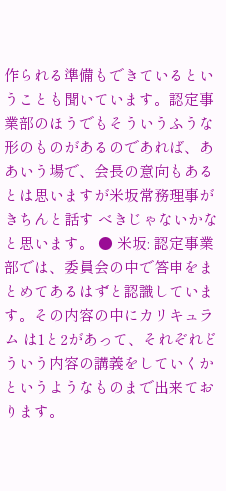作られる準備もできているということも聞いています。認定事業部のほうでもそういうふうな 形のものがあるのであれば、ああいう場で、会長の意向もあるとは思いますが米坂常務理事がきちんと話す べきじゃないかなと思います。 ● 米坂: 認定事業部では、委員会の中で答申をまとめてあるはずと認識しています。その内容の中にカリキュラム は1と2があって、それぞれどういう内容の講義をしていくかというようなものまで出来ております。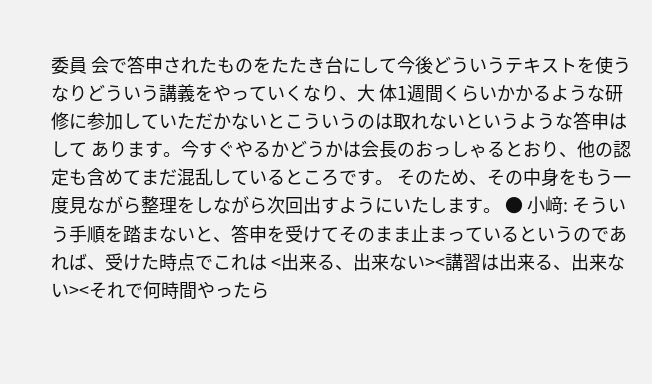委員 会で答申されたものをたたき台にして今後どういうテキストを使うなりどういう講義をやっていくなり、大 体1週間くらいかかるような研修に参加していただかないとこういうのは取れないというような答申はして あります。今すぐやるかどうかは会長のおっしゃるとおり、他の認定も含めてまだ混乱しているところです。 そのため、その中身をもう一度見ながら整理をしながら次回出すようにいたします。 ● 小﨑: そういう手順を踏まないと、答申を受けてそのまま止まっているというのであれば、受けた時点でこれは <出来る、出来ない><講習は出来る、出来ない><それで何時間やったら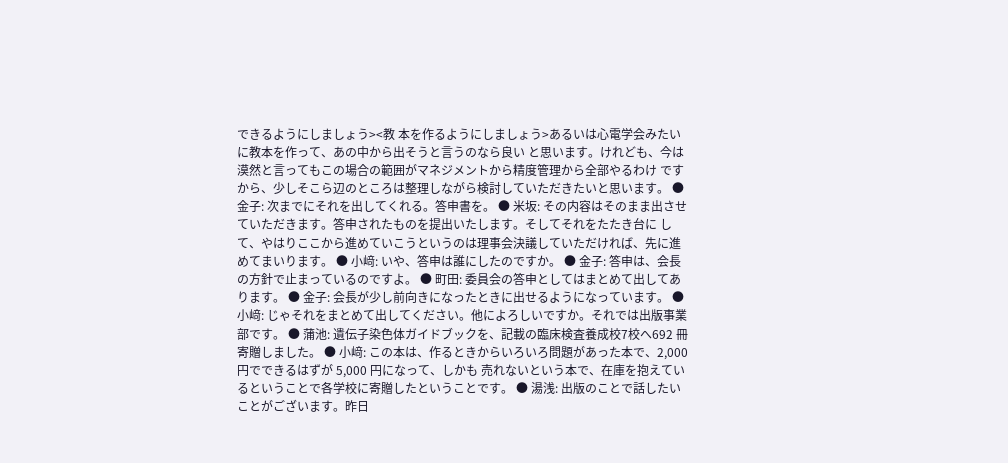できるようにしましょう><教 本を作るようにしましょう>あるいは心電学会みたいに教本を作って、あの中から出そうと言うのなら良い と思います。けれども、今は漠然と言ってもこの場合の範囲がマネジメントから精度管理から全部やるわけ ですから、少しそこら辺のところは整理しながら検討していただきたいと思います。 ● 金子: 次までにそれを出してくれる。答申書を。 ● 米坂: その内容はそのまま出させていただきます。答申されたものを提出いたします。そしてそれをたたき台に して、やはりここから進めていこうというのは理事会決議していただければ、先に進めてまいります。 ● 小﨑: いや、答申は誰にしたのですか。 ● 金子: 答申は、会長の方針で止まっているのですよ。 ● 町田: 委員会の答申としてはまとめて出してあります。 ● 金子: 会長が少し前向きになったときに出せるようになっています。 ● 小﨑: じゃそれをまとめて出してください。他によろしいですか。それでは出版事業部です。 ● 蒲池: 遺伝子染色体ガイドブックを、記載の臨床検査養成校7校へ692 冊寄贈しました。 ● 小﨑: この本は、作るときからいろいろ問題があった本で、2,000 円でできるはずが 5,000 円になって、しかも 売れないという本で、在庫を抱えているということで各学校に寄贈したということです。 ● 湯浅: 出版のことで話したいことがございます。昨日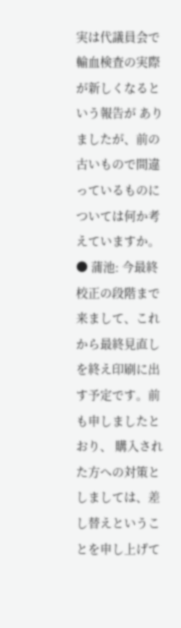実は代議員会で輸血検査の実際が新しくなるという報告が ありましたが、前の古いもので間違っているものについては何か考えていますか。 ● 蒲池: 今最終校正の段階まで来まして、これから最終見直しを終え印刷に出す予定です。前も申しましたとおり、 購入された方への対策としましては、差し替えということを申し上げて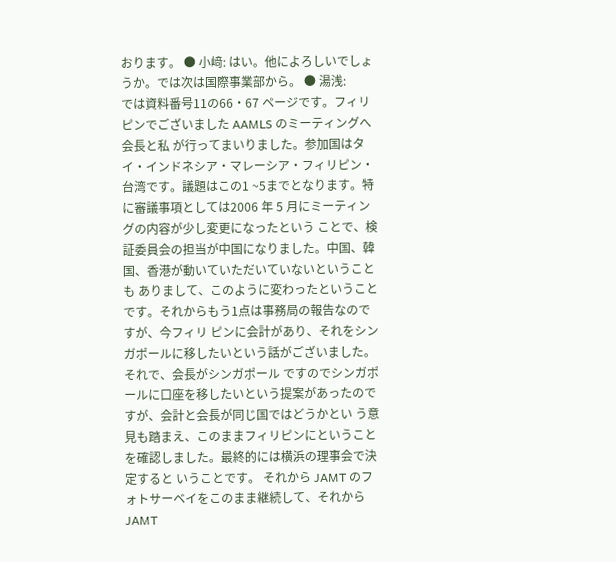おります。 ● 小﨑: はい。他によろしいでしょうか。では次は国際事業部から。 ● 湯浅:
では資料番号11の66・67 ページです。フィリピンでございました AAMLS のミーティングへ会長と私 が行ってまいりました。参加国はタイ・インドネシア・マレーシア・フィリピン・台湾です。議題はこの1 ~5までとなります。特に審議事項としては2006 年 5 月にミーティングの内容が少し変更になったという ことで、検証委員会の担当が中国になりました。中国、韓国、香港が動いていただいていないということも ありまして、このように変わったということです。それからもう1点は事務局の報告なのですが、今フィリ ピンに会計があり、それをシンガポールに移したいという話がございました。それで、会長がシンガポール ですのでシンガポールに口座を移したいという提案があったのですが、会計と会長が同じ国ではどうかとい う意見も踏まえ、このままフィリピンにということを確認しました。最終的には横浜の理事会で決定すると いうことです。 それから JAMT のフォトサーベイをこのまま継続して、それから JAMT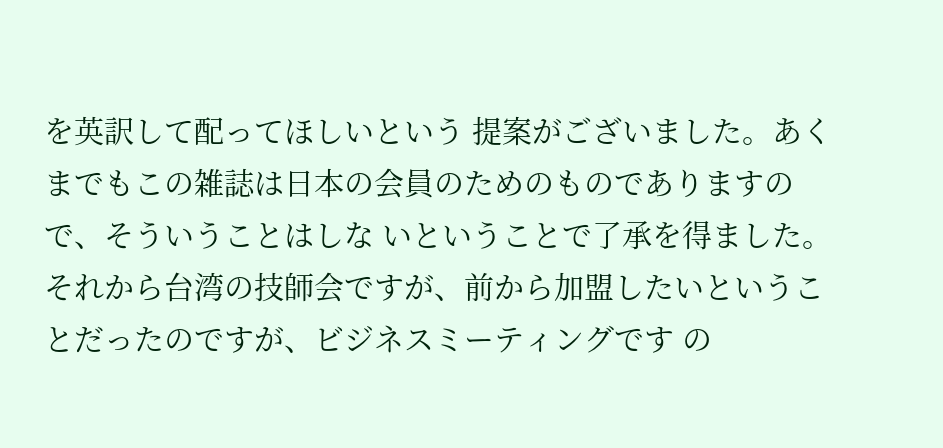を英訳して配ってほしいという 提案がございました。あくまでもこの雑誌は日本の会員のためのものでありますので、そういうことはしな いということで了承を得ました。 それから台湾の技師会ですが、前から加盟したいということだったのですが、ビジネスミーティングです の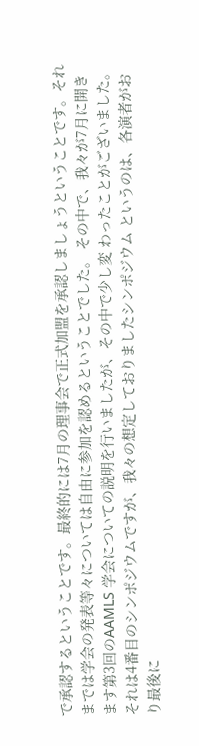で承認するということです。最終的には7月の理事会で正式加盟を承認しましょうということです。それ までは学会の発表等々については自由に参加を認めるということでした。 その中で、我々が7月に開きます第3回のAAMLS 学会についての説明を行いましたが、その中で少し変 わったことがございました。それは4番目のシンポジウムですが、我々の想定しておりましたシンポジウム というのは、各演者がおり最後に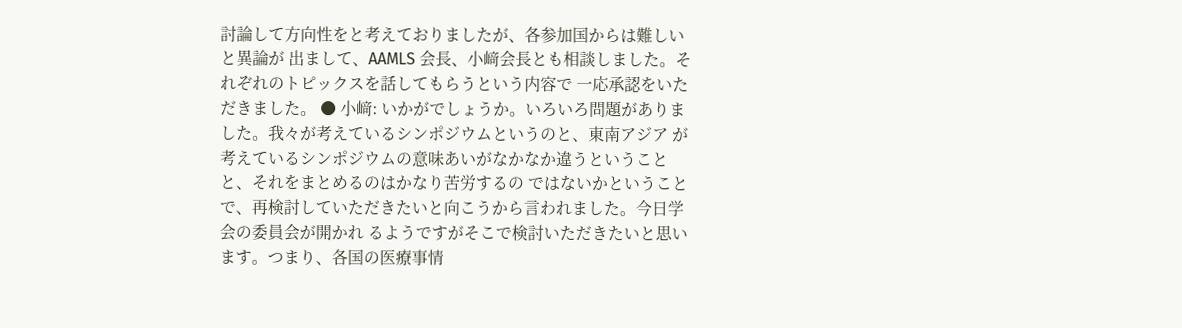討論して方向性をと考えておりましたが、各参加国からは難しいと異論が 出まして、AAMLS 会長、小﨑会長とも相談しました。それぞれのトピックスを話してもらうという内容で 一応承認をいただきました。 ● 小﨑: いかがでしょうか。いろいろ問題がありました。我々が考えているシンポジウムというのと、東南アジア が考えているシンポジウムの意味あいがなかなか違うということと、それをまとめるのはかなり苦労するの ではないかということで、再検討していただきたいと向こうから言われました。今日学会の委員会が開かれ るようですがそこで検討いただきたいと思います。つまり、各国の医療事情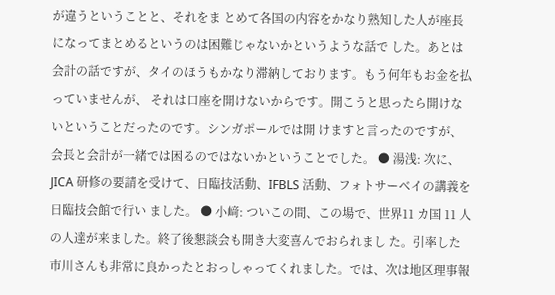が違うということと、それをま とめて各国の内容をかなり熟知した人が座長になってまとめるというのは困難じゃないかというような話で した。あとは会計の話ですが、タイのほうもかなり滞納しております。もう何年もお金を払っていませんが、 それは口座を開けないからです。開こうと思ったら開けないということだったのです。シンガポールでは開 けますと言ったのですが、会長と会計が一緒では困るのではないかということでした。 ● 湯浅: 次に、JICA 研修の要請を受けて、日臨技活動、IFBLS 活動、フォトサーベイの講義を日臨技会館で行い ました。 ● 小﨑: ついこの間、この場で、世界11 カ国 11 人の人達が来ました。終了後懇談会も開き大変喜んでおられまし た。引率した市川さんも非常に良かったとおっしゃってくれました。では、次は地区理事報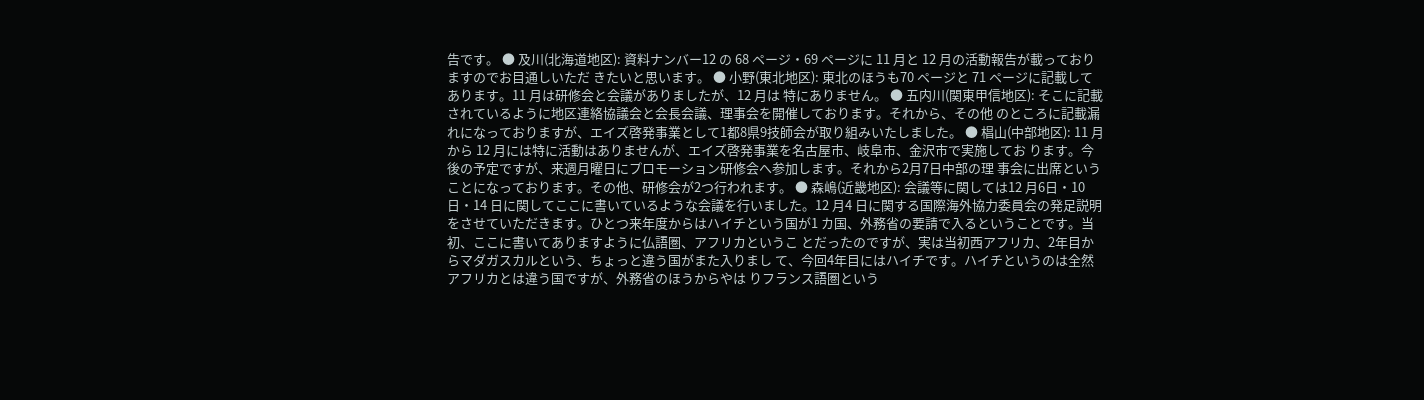告です。 ● 及川(北海道地区): 資料ナンバー12 の 68 ページ・69 ページに 11 月と 12 月の活動報告が載っておりますのでお目通しいただ きたいと思います。 ● 小野(東北地区): 東北のほうも70 ページと 71 ページに記載してあります。11 月は研修会と会議がありましたが、12 月は 特にありません。 ● 五内川(関東甲信地区): そこに記載されているように地区連絡協議会と会長会議、理事会を開催しております。それから、その他 のところに記載漏れになっておりますが、エイズ啓発事業として1都8県9技師会が取り組みいたしました。 ● 椙山(中部地区): 11 月から 12 月には特に活動はありませんが、エイズ啓発事業を名古屋市、岐阜市、金沢市で実施してお ります。今後の予定ですが、来週月曜日にプロモーション研修会へ参加します。それから2月7日中部の理 事会に出席ということになっております。その他、研修会が2つ行われます。 ● 森嶋(近畿地区): 会議等に関しては12 月6日・10 日・14 日に関してここに書いているような会議を行いました。12 月4 日に関する国際海外協力委員会の発足説明をさせていただきます。ひとつ来年度からはハイチという国が1 カ国、外務省の要請で入るということです。当初、ここに書いてありますように仏語圏、アフリカというこ とだったのですが、実は当初西アフリカ、2年目からマダガスカルという、ちょっと違う国がまた入りまし て、今回4年目にはハイチです。ハイチというのは全然アフリカとは違う国ですが、外務省のほうからやは りフランス語圏という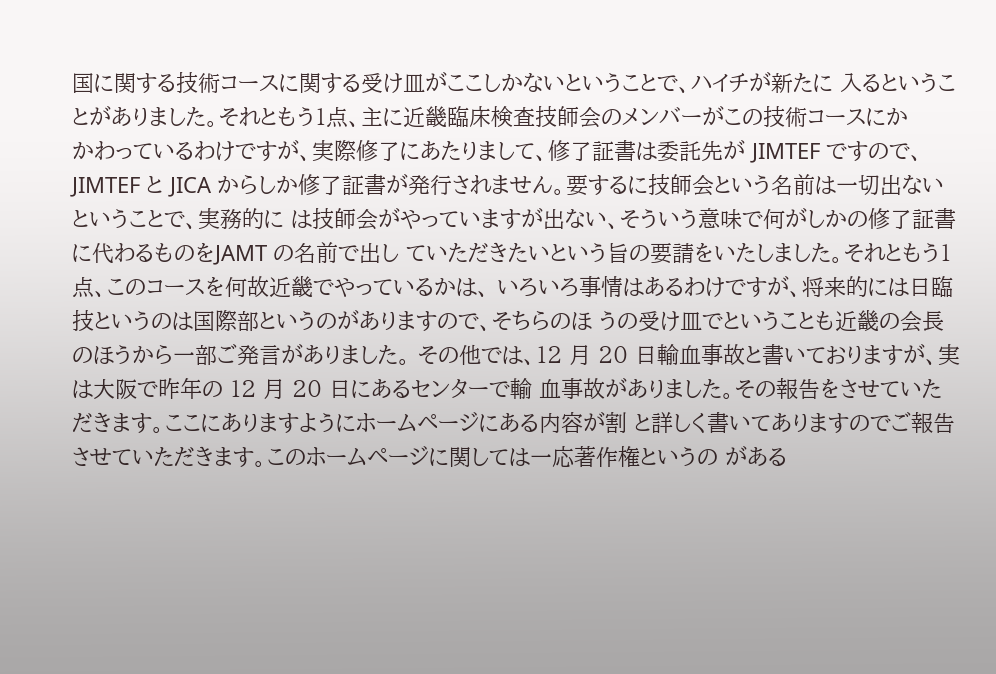国に関する技術コースに関する受け皿がここしかないということで、ハイチが新たに 入るということがありました。それともう1点、主に近畿臨床検査技師会のメンバーがこの技術コースにか
かわっているわけですが、実際修了にあたりまして、修了証書は委託先が JIMTEF ですので、JIMTEF と JICA からしか修了証書が発行されません。要するに技師会という名前は一切出ないということで、実務的に は技師会がやっていますが出ない、そういう意味で何がしかの修了証書に代わるものをJAMT の名前で出し ていただきたいという旨の要請をいたしました。それともう1点、このコースを何故近畿でやっているかは、 いろいろ事情はあるわけですが、将来的には日臨技というのは国際部というのがありますので、そちらのほ うの受け皿でということも近畿の会長のほうから一部ご発言がありました。 その他では、12 月 20 日輸血事故と書いておりますが、実は大阪で昨年の 12 月 20 日にあるセンターで輸 血事故がありました。その報告をさせていただきます。ここにありますようにホームページにある内容が割 と詳しく書いてありますのでご報告させていただきます。このホームページに関しては一応著作権というの がある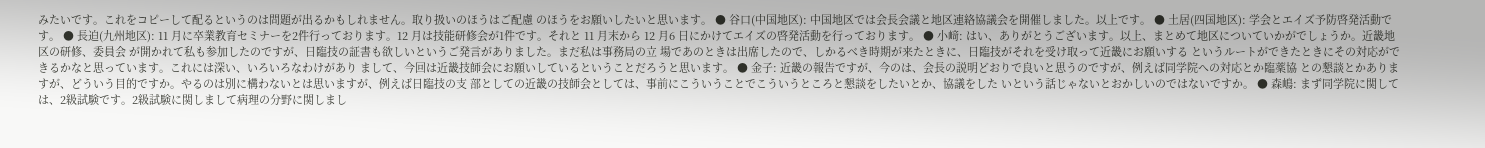みたいです。これをコピーして配るというのは問題が出るかもしれません。取り扱いのほうはご配慮 のほうをお願いしたいと思います。 ● 谷口(中国地区): 中国地区では会長会議と地区連絡協議会を開催しました。以上です。 ● 土居(四国地区): 学会とエイズ予防啓発活動です。 ● 長迫(九州地区): 11 月に卒業教育セミナーを2件行っております。12 月は技能研修会が1件です。それと 11 月末から 12 月6 日にかけてエイズの啓発活動を行っております。 ● 小﨑: はい、ありがとうございます。以上、まとめて地区についていかがでしょうか。近畿地区の研修、委員会 が開かれて私も参加したのですが、日臨技の証書も欲しいというご発言がありました。まだ私は事務局の立 場であのときは出席したので、しかるべき時期が来たときに、日臨技がそれを受け取って近畿にお願いする というルートができたときにその対応ができるかなと思っています。これには深い、いろいろなわけがあり まして、今回は近畿技師会にお願いしているということだろうと思います。 ● 金子: 近畿の報告ですが、今のは、会長の説明どおりで良いと思うのですが、例えば同学院への対応とか臨薬協 との懇談とかありますが、どういう目的ですか。やるのは別に構わないとは思いますが、例えば日臨技の支 部としての近畿の技師会としては、事前にこういうことでこういうところと懇談をしたいとか、協議をした いという話じゃないとおかしいのではないですか。 ● 森嶋: まず同学院に関しては、2級試験です。2級試験に関しまして病理の分野に関しまし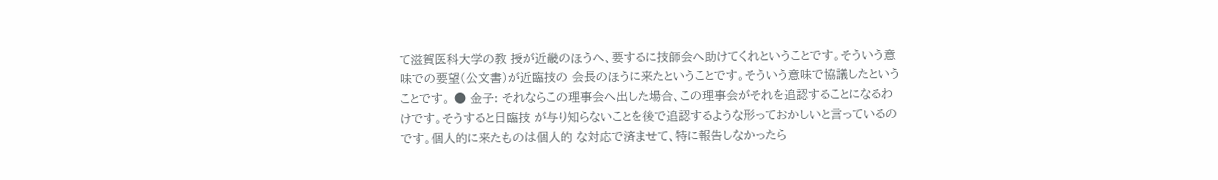て滋賀医科大学の教 授が近畿のほうへ、要するに技師会へ助けてくれということです。そういう意味での要望(公文書)が近臨技の 会長のほうに来たということです。そういう意味で協議したということです。 ● 金子: それならこの理事会へ出した場合、この理事会がそれを追認することになるわけです。そうすると日臨技 が与り知らないことを後で追認するような形っておかしいと言っているのです。個人的に来たものは個人的 な対応で済ませて、特に報告しなかったら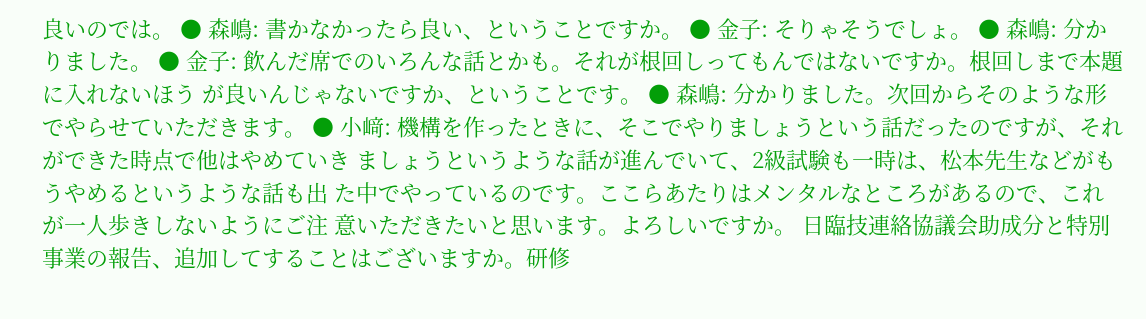良いのでは。 ● 森嶋: 書かなかったら良い、ということですか。 ● 金子: そりゃそうでしょ。 ● 森嶋: 分かりました。 ● 金子: 飲んだ席でのいろんな話とかも。それが根回しってもんではないですか。根回しまで本題に入れないほう が良いんじゃないですか、ということです。 ● 森嶋: 分かりました。次回からそのような形でやらせていただきます。 ● 小﨑: 機構を作ったときに、そこでやりましょうという話だったのですが、それができた時点で他はやめていき ましょうというような話が進んでいて、2級試験も一時は、松本先生などがもうやめるというような話も出 た中でやっているのです。ここらあたりはメンタルなところがあるので、これが一人歩きしないようにご注 意いただきたいと思います。よろしいですか。 日臨技連絡協議会助成分と特別事業の報告、追加してすることはございますか。研修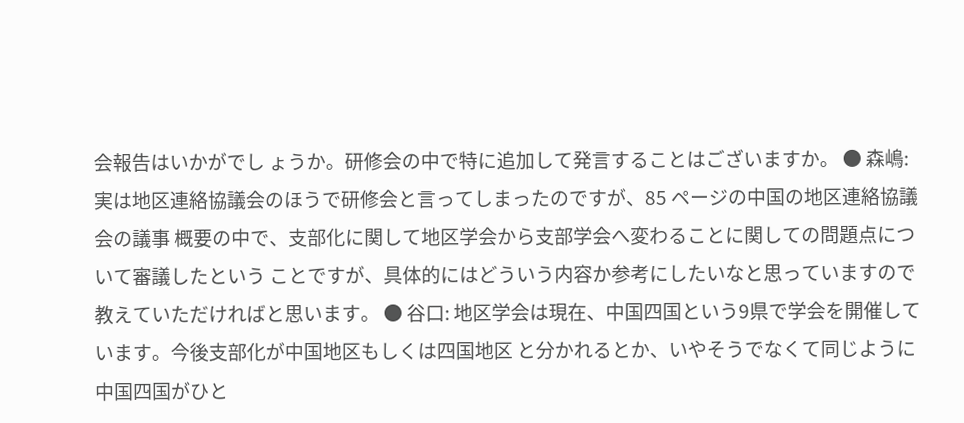会報告はいかがでし ょうか。研修会の中で特に追加して発言することはございますか。 ● 森嶋:
実は地区連絡協議会のほうで研修会と言ってしまったのですが、85 ページの中国の地区連絡協議会の議事 概要の中で、支部化に関して地区学会から支部学会へ変わることに関しての問題点について審議したという ことですが、具体的にはどういう内容か参考にしたいなと思っていますので教えていただければと思います。 ● 谷口: 地区学会は現在、中国四国という9県で学会を開催しています。今後支部化が中国地区もしくは四国地区 と分かれるとか、いやそうでなくて同じように中国四国がひと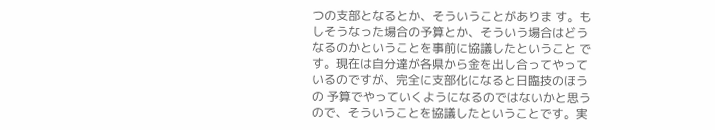つの支部となるとか、そういうことがありま す。もしそうなった場合の予算とか、そういう場合はどうなるのかということを事前に協議したということ です。現在は自分達が各県から金を出し合ってやっているのですが、完全に支部化になると日臨技のほうの 予算でやっていくようになるのではないかと思うので、そういうことを協議したということです。実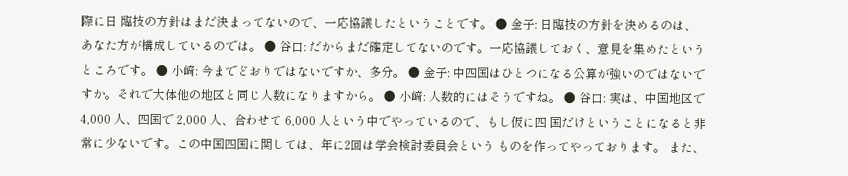際に日 臨技の方針はまだ決まってないので、一応協議したということです。 ● 金子: 日臨技の方針を決めるのは、あなた方が構成しているのでは。 ● 谷口: だからまだ確定してないのです。一応協議しておく、意見を集めたというところです。 ● 小﨑: 今までどおりではないですか、多分。 ● 金子: 中四国はひとつになる公算が強いのではないですか。それで大体他の地区と同じ人数になりますから。 ● 小﨑: 人数的にはそうですね。 ● 谷口: 実は、中国地区で4,000 人、四国で 2,000 人、合わせて 6,000 人という中でやっているので、もし仮に四 国だけということになると非常に少ないです。この中国四国に関しては、年に2回は学会検討委員会という ものを作ってやっております。 また、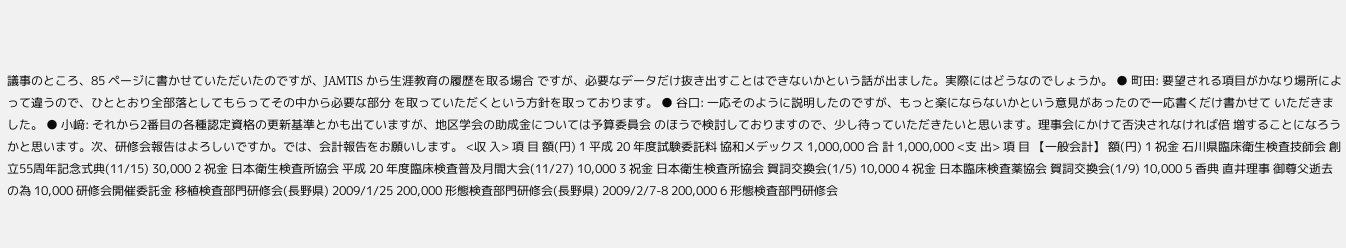議事のところ、85 ページに書かせていただいたのですが、JAMTIS から生涯教育の履歴を取る場合 ですが、必要なデータだけ抜き出すことはできないかという話が出ました。実際にはどうなのでしょうか。 ● 町田: 要望される項目がかなり場所によって違うので、ひととおり全部落としてもらってその中から必要な部分 を取っていただくという方針を取っております。 ● 谷口: 一応そのように説明したのですが、もっと楽にならないかという意見があったので一応書くだけ書かせて いただきました。 ● 小﨑: それから2番目の各種認定資格の更新基準とかも出ていますが、地区学会の助成金については予算委員会 のほうで検討しておりますので、少し待っていただきたいと思います。理事会にかけて否決されなければ倍 増することになろうかと思います。次、研修会報告はよろしいですか。では、会計報告をお願いします。 <収 入> 項 目 額(円) 1 平成 20 年度試験委託料 協和メデックス 1,000,000 合 計 1,000,000 <支 出> 項 目 【一般会計】 額(円) 1 祝金 石川県臨床衛生検査技師会 創立55周年記念式典(11/15) 30,000 2 祝金 日本衛生検査所協会 平成 20 年度臨床検査普及月間大会(11/27) 10,000 3 祝金 日本衛生検査所協会 賀詞交換会(1/5) 10,000 4 祝金 日本臨床検査薬協会 賀詞交換会(1/9) 10,000 5 香典 直井理事 御尊父逝去の為 10,000 研修会開催委託金 移植検査部門研修会(長野県) 2009/1/25 200,000 形態検査部門研修会(長野県) 2009/2/7-8 200,000 6 形態検査部門研修会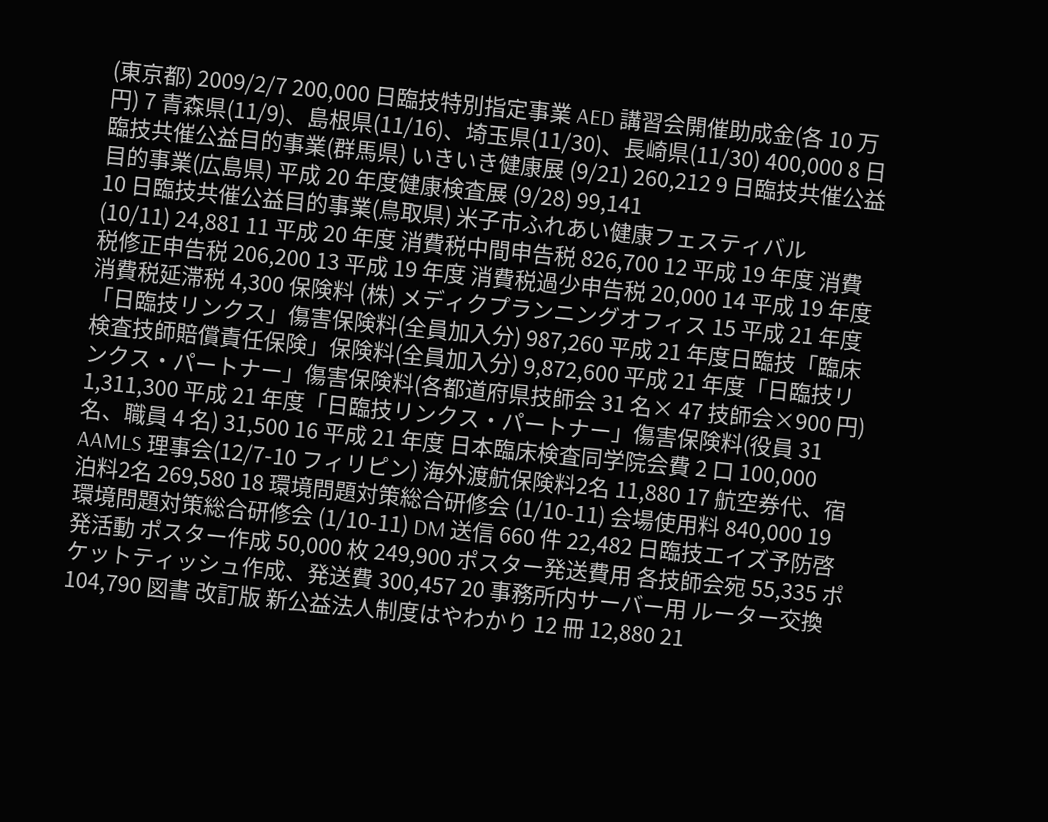(東京都) 2009/2/7 200,000 日臨技特別指定事業 AED 講習会開催助成金(各 10 万円) 7 青森県(11/9)、島根県(11/16)、埼玉県(11/30)、長崎県(11/30) 400,000 8 日臨技共催公益目的事業(群馬県) いきいき健康展 (9/21) 260,212 9 日臨技共催公益目的事業(広島県) 平成 20 年度健康検査展 (9/28) 99,141
10 日臨技共催公益目的事業(鳥取県) 米子市ふれあい健康フェスティバル (10/11) 24,881 11 平成 20 年度 消費税中間申告税 826,700 12 平成 19 年度 消費税修正申告税 206,200 13 平成 19 年度 消費税過少申告税 20,000 14 平成 19 年度 消費税延滞税 4,300 保険料 (株) メディクプランニングオフィス 15 平成 21 年度「日臨技リンクス」傷害保険料(全員加入分) 987,260 平成 21 年度日臨技「臨床検査技師賠償責任保険」保険料(全員加入分) 9,872,600 平成 21 年度「日臨技リンクス・パートナー」傷害保険料(各都道府県技師会 31 名× 47 技師会×900 円) 1,311,300 平成 21 年度「日臨技リンクス・パートナー」傷害保険料(役員 31 名、職員 4 名) 31,500 16 平成 21 年度 日本臨床検査同学院会費 2 口 100,000 AAMLS 理事会(12/7-10 フィリピン) 海外渡航保険料2名 11,880 17 航空券代、宿泊料2名 269,580 18 環境問題対策総合研修会 (1/10-11) 会場使用料 840,000 19 環境問題対策総合研修会 (1/10-11) DM 送信 660 件 22,482 日臨技エイズ予防啓発活動 ポスター作成 50,000 枚 249,900 ポスター発送費用 各技師会宛 55,335 ポケットティッシュ作成、発送費 300,457 20 事務所内サーバー用 ルーター交換 104,790 図書 改訂版 新公益法人制度はやわかり 12 冊 12,880 21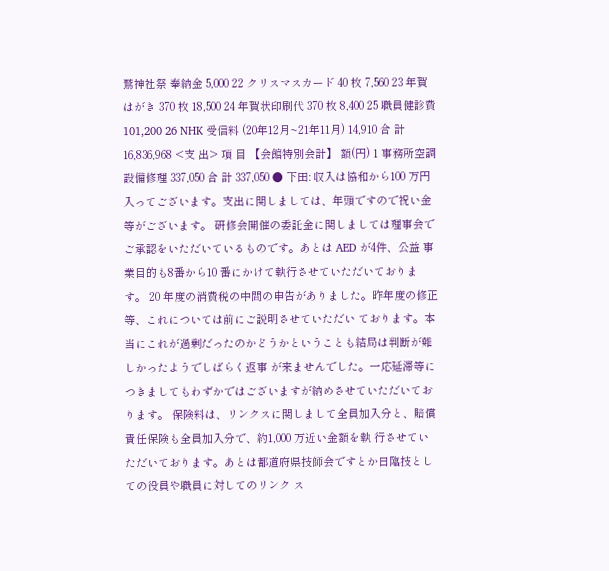鷲神社祭 奉納金 5,000 22 クリスマスカード 40 枚 7,560 23 年賀はがき 370 枚 18,500 24 年賀状印刷代 370 枚 8,400 25 職員健診費 101,200 26 NHK 受信料 (20年12月~21年11月) 14,910 合 計 16,836,968 <支 出> 項 目 【会館特別会計】 額(円) 1 事務所空調設備修理 337,050 合 計 337,050 ● 下田: 収入は協和から100 万円入ってございます。支出に関しましては、年頭ですので祝い金等がございます。 研修会開催の委託金に関しましては理事会でご承認をいただいているものです。あとは AED が4件、公益 事業目的も8番から10 番にかけて執行させていただいております。 20 年度の消費税の中間の申告がありました。昨年度の修正等、これについては前にご説明させていただい ております。本当にこれが過剰だったのかどうかということも結局は判断が難しかったようでしばらく返事 が来ませんでした。一応延滞等につきましてもわずかではございますが納めさせていただいております。 保険料は、リンクスに関しまして全員加入分と、賠償責任保険も全員加入分で、約1,000 万近い金額を執 行させていただいております。あとは都道府県技師会ですとか日臨技としての役員や職員に対してのリンク ス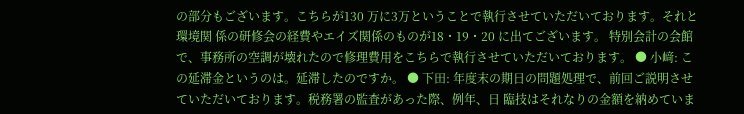の部分もございます。こちらが130 万に3万ということで執行させていただいております。それと環境関 係の研修会の経費やエイズ関係のものが18・19・20 に出てございます。 特別会計の会館で、事務所の空調が壊れたので修理費用をこちらで執行させていただいております。 ● 小﨑: この延滞金というのは。延滞したのですか。 ● 下田: 年度末の期日の問題処理で、前回ご説明させていただいております。税務署の監査があった際、例年、日 臨技はそれなりの金額を納めていま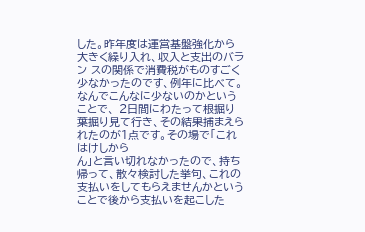した。昨年度は運営基盤強化から大きく繰り入れ、収入と支出のバラン スの関係で消費税がものすごく少なかったのです、例年に比べて。なんでこんなに少ないのかということで、 2日間にわたって根掘り葉掘り見て行き、その結果捕まえられたのが1点です。その場で「これはけしから
ん」と言い切れなかったので、持ち帰って、散々検討した挙句、これの支払いをしてもらえませんかという ことで後から支払いを起こした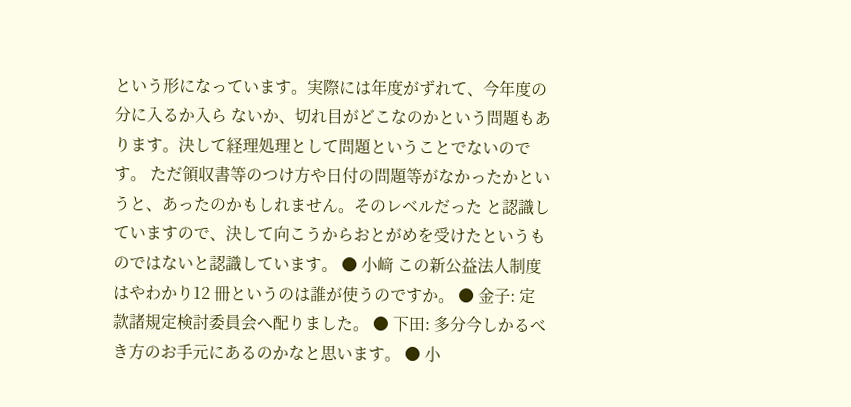という形になっています。実際には年度がずれて、今年度の分に入るか入ら ないか、切れ目がどこなのかという問題もあります。決して経理処理として問題ということでないのです。 ただ領収書等のつけ方や日付の問題等がなかったかというと、あったのかもしれません。そのレベルだった と認識していますので、決して向こうからおとがめを受けたというものではないと認識しています。 ● 小﨑 この新公益法人制度はやわかり12 冊というのは誰が使うのですか。 ● 金子: 定款諸規定検討委員会へ配りました。 ● 下田: 多分今しかるべき方のお手元にあるのかなと思います。 ● 小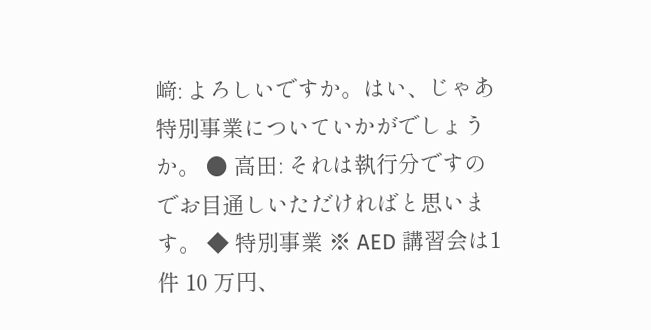﨑: よろしいですか。はい、じゃあ特別事業についていかがでしょうか。 ● 高田: それは執行分ですのでお目通しいただければと思います。 ◆ 特別事業 ※ AED 講習会は1件 10 万円、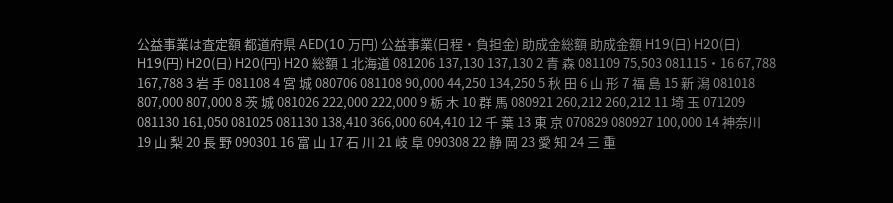公益事業は査定額 都道府県 AED(10 万円) 公益事業(日程・負担金) 助成金総額 助成金額 H19(日) H20(日) H19(円) H20(日) H20(円) H20 総額 1 北海道 081206 137,130 137,130 2 青 森 081109 75,503 081115・16 67,788 167,788 3 岩 手 081108 4 宮 城 080706 081108 90,000 44,250 134,250 5 秋 田 6 山 形 7 福 島 15 新 潟 081018 807,000 807,000 8 茨 城 081026 222,000 222,000 9 栃 木 10 群 馬 080921 260,212 260,212 11 埼 玉 071209 081130 161,050 081025 081130 138,410 366,000 604,410 12 千 葉 13 東 京 070829 080927 100,000 14 神奈川 19 山 梨 20 長 野 090301 16 富 山 17 石 川 21 岐 阜 090308 22 静 岡 23 愛 知 24 三 重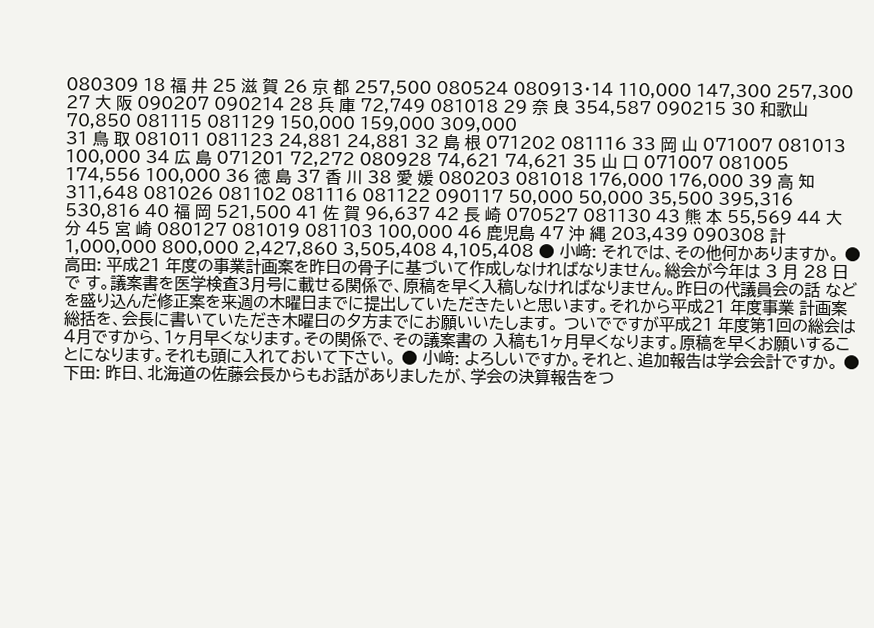080309 18 福 井 25 滋 賀 26 京 都 257,500 080524 080913・14 110,000 147,300 257,300 27 大 阪 090207 090214 28 兵 庫 72,749 081018 29 奈 良 354,587 090215 30 和歌山 70,850 081115 081129 150,000 159,000 309,000
31 鳥 取 081011 081123 24,881 24,881 32 島 根 071202 081116 33 岡 山 071007 081013 100,000 34 広 島 071201 72,272 080928 74,621 74,621 35 山 口 071007 081005 174,556 100,000 36 徳 島 37 香 川 38 愛 媛 080203 081018 176,000 176,000 39 高 知 311,648 081026 081102 081116 081122 090117 50,000 50,000 35,500 395,316 530,816 40 福 岡 521,500 41 佐 賀 96,637 42 長 崎 070527 081130 43 熊 本 55,569 44 大 分 45 宮 崎 080127 081019 081103 100,000 46 鹿児島 47 沖 縄 203,439 090308 計 1,000,000 800,000 2,427,860 3,505,408 4,105,408 ● 小﨑: それでは、その他何かありますか。 ● 高田: 平成21 年度の事業計画案を昨日の骨子に基づいて作成しなければなりません。総会が今年は 3 月 28 日で す。議案書を医学検査3月号に載せる関係で、原稿を早く入稿しなければなりません。昨日の代議員会の話 などを盛り込んだ修正案を来週の木曜日までに提出していただきたいと思います。それから平成21 年度事業 計画案総括を、会長に書いていただき木曜日の夕方までにお願いいたします。 ついでですが平成21 年度第1回の総会は4月ですから、1ヶ月早くなります。その関係で、その議案書の 入稿も1ヶ月早くなります。原稿を早くお願いすることになります。それも頭に入れておいて下さい。 ● 小﨑: よろしいですか。それと、追加報告は学会会計ですか。 ● 下田: 昨日、北海道の佐藤会長からもお話がありましたが、学会の決算報告をつ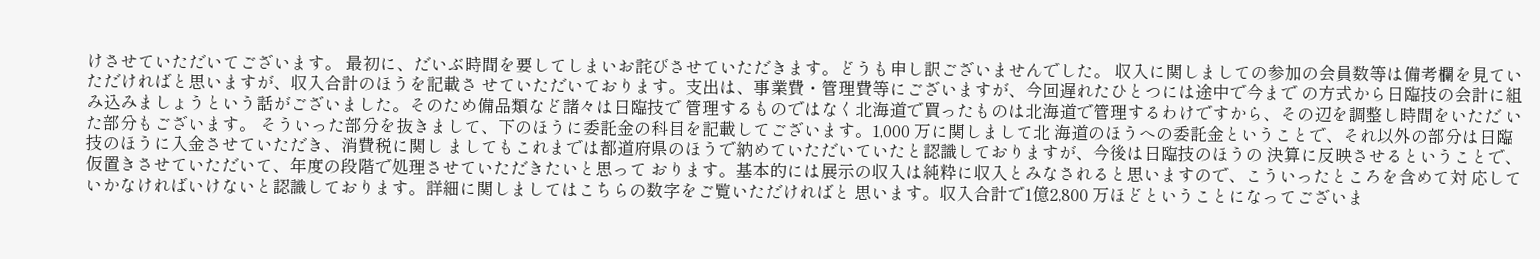けさせていただいてございます。 最初に、だいぶ時間を要してしまいお詫びさせていただきます。どうも申し訳ございませんでした。 収入に関しましての参加の会員数等は備考欄を見ていただければと思いますが、収入合計のほうを記載さ せていただいております。支出は、事業費・管理費等にございますが、今回遅れたひとつには途中で今まで の方式から日臨技の会計に組み込みましょうという話がございました。そのため備品類など諸々は日臨技で 管理するものではなく北海道で買ったものは北海道で管理するわけですから、その辺を調整し時間をいただ いた部分もございます。 そういった部分を抜きまして、下のほうに委託金の科目を記載してございます。1,000 万に関しまして北 海道のほうへの委託金ということで、それ以外の部分は日臨技のほうに入金させていただき、消費税に関し ましてもこれまでは都道府県のほうで納めていただいていたと認識しておりますが、今後は日臨技のほうの 決算に反映させるということで、仮置きさせていただいて、年度の段階で処理させていただきたいと思って おります。基本的には展示の収入は純粋に収入とみなされると思いますので、こういったところを含めて対 応していかなければいけないと認識しております。詳細に関しましてはこちらの数字をご覧いただければと 思います。収入合計で1億2,800 万ほどということになってございま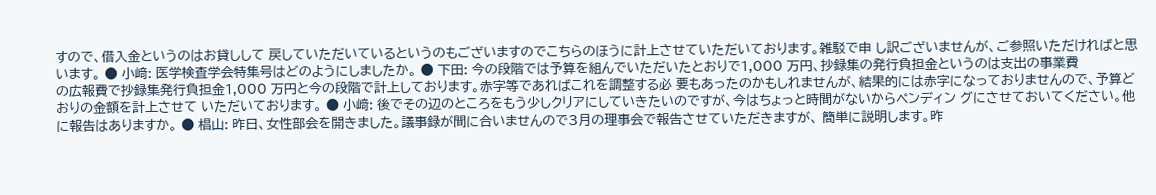すので、借入金というのはお貸しして 戻していただいているというのもございますのでこちらのほうに計上させていただいております。雑駁で申 し訳ございませんが、ご参照いただければと思います。 ● 小﨑: 医学検査学会特集号はどのようにしましたか。 ● 下田: 今の段階では予算を組んでいただいたとおりで1,000 万円、抄録集の発行負担金というのは支出の事業費
の広報費で抄録集発行負担金1,000 万円と今の段階で計上しております。赤字等であればこれを調整する必 要もあったのかもしれませんが、結果的には赤字になっておりませんので、予算どおりの金額を計上させて いただいております。 ● 小﨑: 後でその辺のところをもう少しクリアにしていきたいのですが、今はちょっと時間がないからペンディン グにさせておいてください。他に報告はありますか。 ● 椙山: 昨日、女性部会を開きました。議事録が間に合いませんので3月の理事会で報告させていただきますが、 簡単に説明します。昨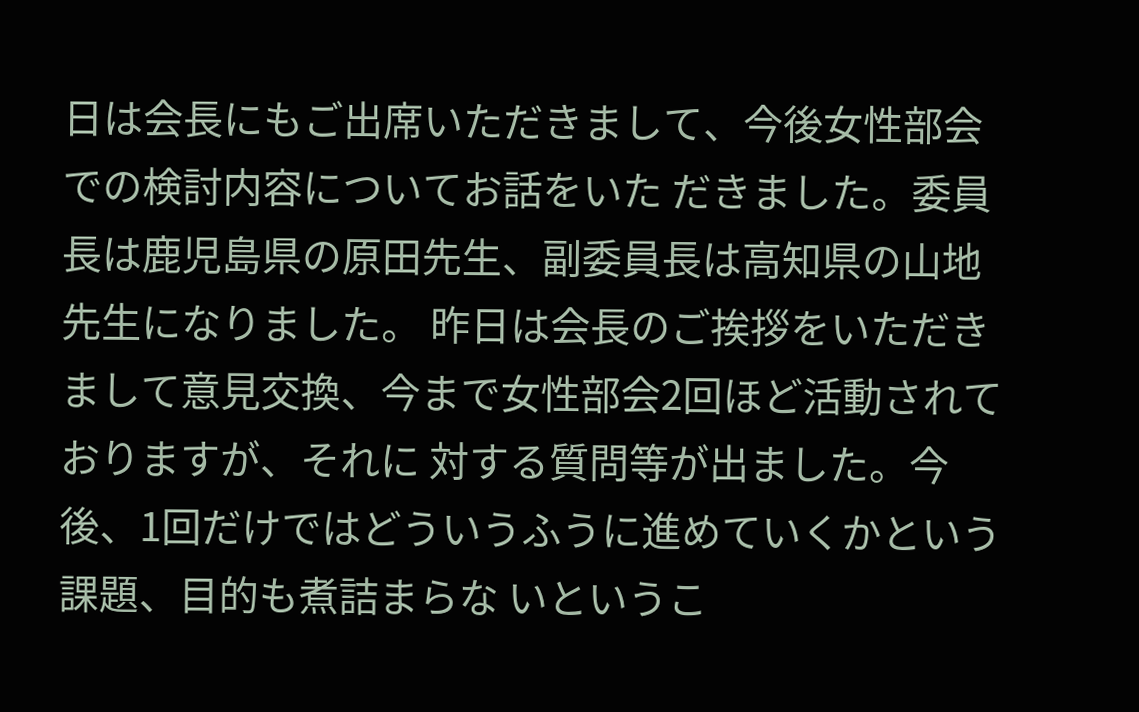日は会長にもご出席いただきまして、今後女性部会での検討内容についてお話をいた だきました。委員長は鹿児島県の原田先生、副委員長は高知県の山地先生になりました。 昨日は会長のご挨拶をいただきまして意見交換、今まで女性部会2回ほど活動されておりますが、それに 対する質問等が出ました。今後、1回だけではどういうふうに進めていくかという課題、目的も煮詰まらな いというこ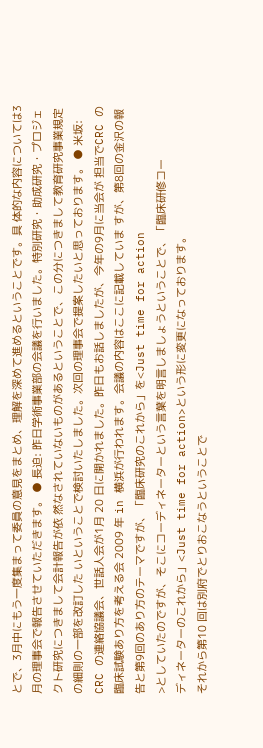とで、3月中にもう一度集まって委員の意見をまとめ、理解を深めて進めるということです。具 体的な内容については3月の理事会で報告させていただきます。 ● 長迫: 昨日学術事業部の会議を行いました。特別研究・助成研究・プロジェクト研究につきまして会計報告が依 然なされていないものがあるということで、この分につきまして教育研究事業規定の細則の一部を改訂した いということで検討いたしました。次回の理事会で提案したいと思っております。 ● 米坂: CRC の連絡協議会、世話人会が1月 20 日に開かれました。昨日もお話しましたが、今年の9月に当会が 担当でCRC の臨床試験あり方を考える会 2009 年 in 横浜が行われます。会議の内容はここに記載していま すが、第8回の金沢の報告と第9回のあり方のテーマですが、「臨床研究のこれから」を<Just time for action
>としていたのですが、そこにコーディネーターという言葉を明言しましょうということで、「臨床研修コー
ディネーターのこれから」<Just time for action>という形に変更になっております。
それから第10 回は別府でとりおこなうということで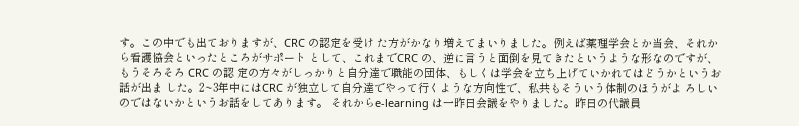す。この中でも出ておりますが、CRC の認定を受け た方がかなり増えてまいりました。例えば薬理学会とか当会、それから看護協会といったところがサポート として、これまでCRC の、逆に言うと面倒を見てきたというような形なのですが、もうそろそろ CRC の認 定の方々がしっかりと自分達で職能の団体、もしくは学会を立ち上げていかれてはどうかというお話が出ま した。2~3年中にはCRC が独立して自分達でやって行くような方向性で、私共もそういう体制のほうがよ ろしいのではないかというお話をしてあります。 それからe-learning は一昨日会議をやりました。昨日の代議員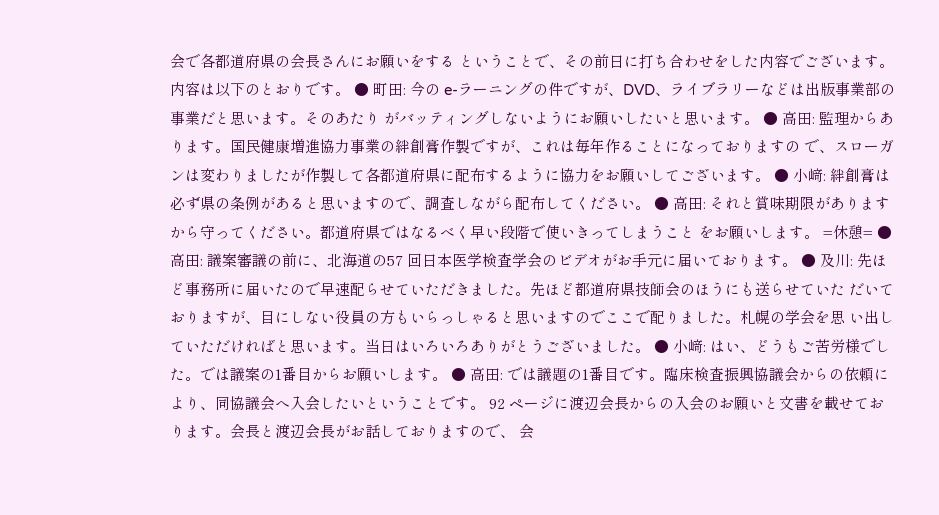会で各都道府県の会長さんにお願いをする ということで、その前日に打ち合わせをした内容でございます。内容は以下のとおりです。 ● 町田: 今の e-ラーニングの件ですが、DVD、ライブラリーなどは出版事業部の事業だと思います。そのあたり がバッティングしないようにお願いしたいと思います。 ● 高田: 監理からあります。国民健康増進協力事業の絆創膏作製ですが、これは毎年作ることになっておりますの で、スローガンは変わりましたが作製して各都道府県に配布するように協力をお願いしてございます。 ● 小﨑: 絆創膏は必ず県の条例があると思いますので、調査しながら配布してください。 ● 高田: それと賞味期限がありますから守ってください。都道府県ではなるべく早い段階で使いきってしまうこと をお願いします。 =休憩= ● 高田: 議案審議の前に、北海道の57 回日本医学検査学会のビデオがお手元に届いております。 ● 及川: 先ほど事務所に届いたので早速配らせていただきました。先ほど都道府県技師会のほうにも送らせていた だいておりますが、目にしない役員の方もいらっしゃると思いますのでここで配りました。札幌の学会を思 い出していただければと思います。当日はいろいろありがとうございました。 ● 小﨑: はい、どうもご苦労様でした。では議案の1番目からお願いします。 ● 高田: では議題の1番目です。臨床検査振興協議会からの依頼により、同協議会へ入会したいということです。 92 ページに渡辺会長からの入会のお願いと文書を載せております。会長と渡辺会長がお話しておりますので、 会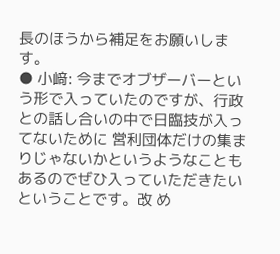長のほうから補足をお願いします。
● 小﨑: 今までオブザーバーという形で入っていたのですが、行政との話し合いの中で日臨技が入ってないために 営利団体だけの集まりじゃないかというようなこともあるのでぜひ入っていただきたいということです。改 め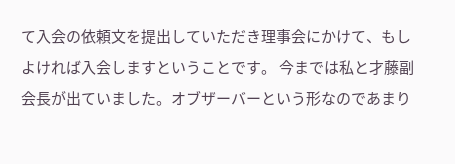て入会の依頼文を提出していただき理事会にかけて、もしよければ入会しますということです。 今までは私と才藤副会長が出ていました。オブザーバーという形なのであまり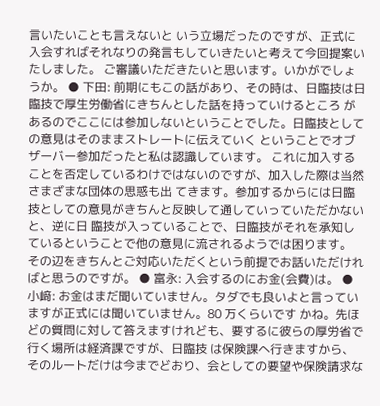言いたいことも言えないと いう立場だったのですが、正式に入会すればそれなりの発言もしていきたいと考えて今回提案いたしました。 ご審議いただきたいと思います。いかがでしょうか。 ● 下田: 前期にもこの話があり、その時は、日臨技は日臨技で厚生労働省にきちんとした話を持っていけるところ があるのでここには参加しないということでした。日臨技としての意見はそのままストレートに伝えていく ということでオブザーバー参加だったと私は認識しています。 これに加入することを否定しているわけではないのですが、加入した際は当然さまざまな団体の思惑も出 てきます。参加するからには日臨技としての意見がきちんと反映して通していっていただかないと、逆に日 臨技が入っていることで、日臨技がそれを承知しているということで他の意見に流されるようでは困ります。 その辺をきちんとご対応いただくという前提でお話いただければと思うのですが。 ● 富永: 入会するのにお金(会費)は。 ● 小﨑: お金はまだ聞いていません。タダでも良いよと言っていますが正式には聞いていません。80 万くらいです かね。先ほどの質問に対して答えますけれども、要するに彼らの厚労省で行く場所は経済課ですが、日臨技 は保険課へ行きますから、そのルートだけは今までどおり、会としての要望や保険請求な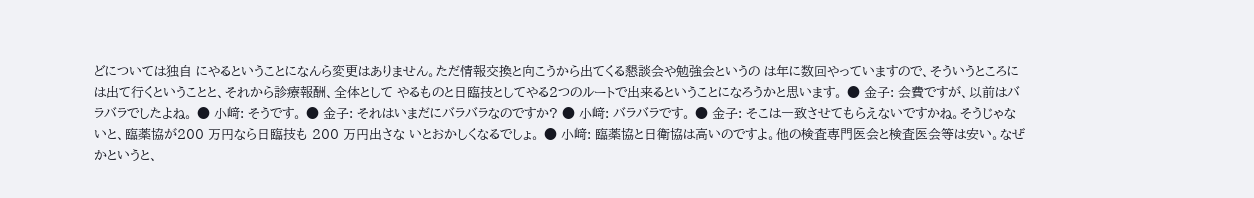どについては独自 にやるということになんら変更はありません。ただ情報交換と向こうから出てくる懇談会や勉強会というの は年に数回やっていますので、そういうところには出て行くということと、それから診療報酬、全体として やるものと日臨技としてやる2つのルートで出来るということになろうかと思います。 ● 金子: 会費ですが、以前はバラバラでしたよね。 ● 小﨑: そうです。 ● 金子: それはいまだにバラバラなのですか? ● 小﨑: バラバラです。 ● 金子: そこは一致させてもらえないですかね。そうじゃないと、臨薬協が200 万円なら日臨技も 200 万円出さな いとおかしくなるでしょ。 ● 小﨑: 臨薬協と日衛協は高いのですよ。他の検査専門医会と検査医会等は安い。なぜかというと、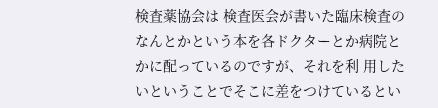検査薬協会は 検査医会が書いた臨床検査のなんとかという本を各ドクターとか病院とかに配っているのですが、それを利 用したいということでそこに差をつけているとい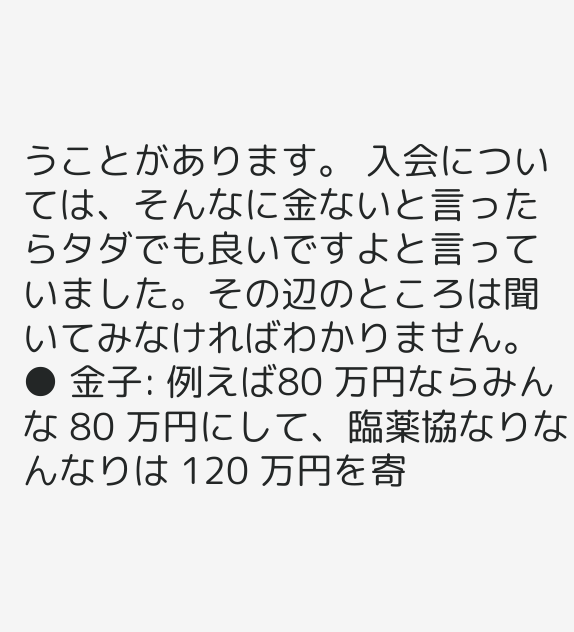うことがあります。 入会については、そんなに金ないと言ったらタダでも良いですよと言っていました。その辺のところは聞 いてみなければわかりません。 ● 金子: 例えば80 万円ならみんな 80 万円にして、臨薬協なりなんなりは 120 万円を寄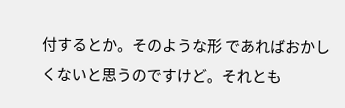付するとか。そのような形 であればおかしくないと思うのですけど。それとも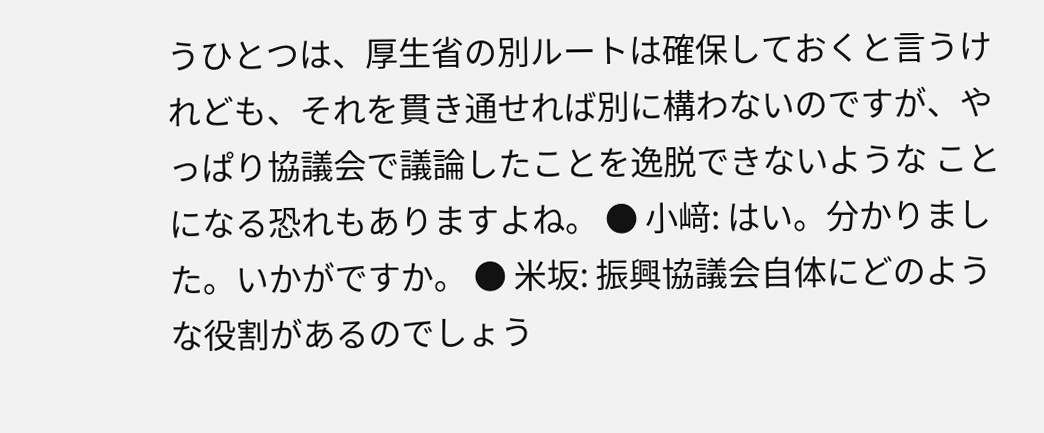うひとつは、厚生省の別ルートは確保しておくと言うけ れども、それを貫き通せれば別に構わないのですが、やっぱり協議会で議論したことを逸脱できないような ことになる恐れもありますよね。 ● 小﨑: はい。分かりました。いかがですか。 ● 米坂: 振興協議会自体にどのような役割があるのでしょう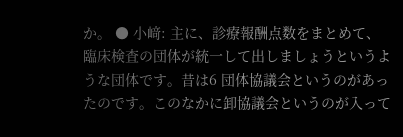か。 ● 小﨑: 主に、診療報酬点数をまとめて、臨床検査の団体が統一して出しましょうというような団体です。昔は6 団体協議会というのがあったのです。このなかに卸協議会というのが入って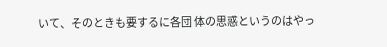いて、そのときも要するに各団 体の思惑というのはやっ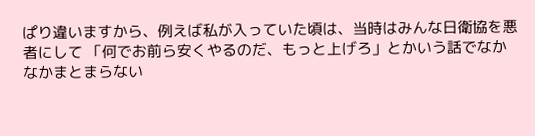ぱり違いますから、例えば私が入っていた頃は、当時はみんな日衛協を悪者にして 「何でお前ら安くやるのだ、もっと上げろ」とかいう話でなかなかまとまらない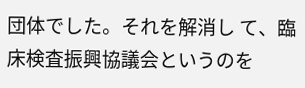団体でした。それを解消し て、臨床検査振興協議会というのを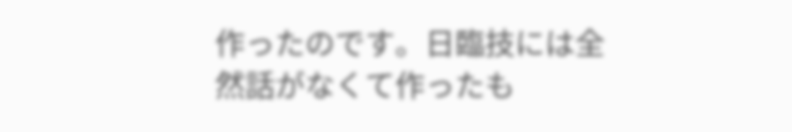作ったのです。日臨技には全然話がなくて作ったも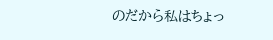のだから私はちょっ